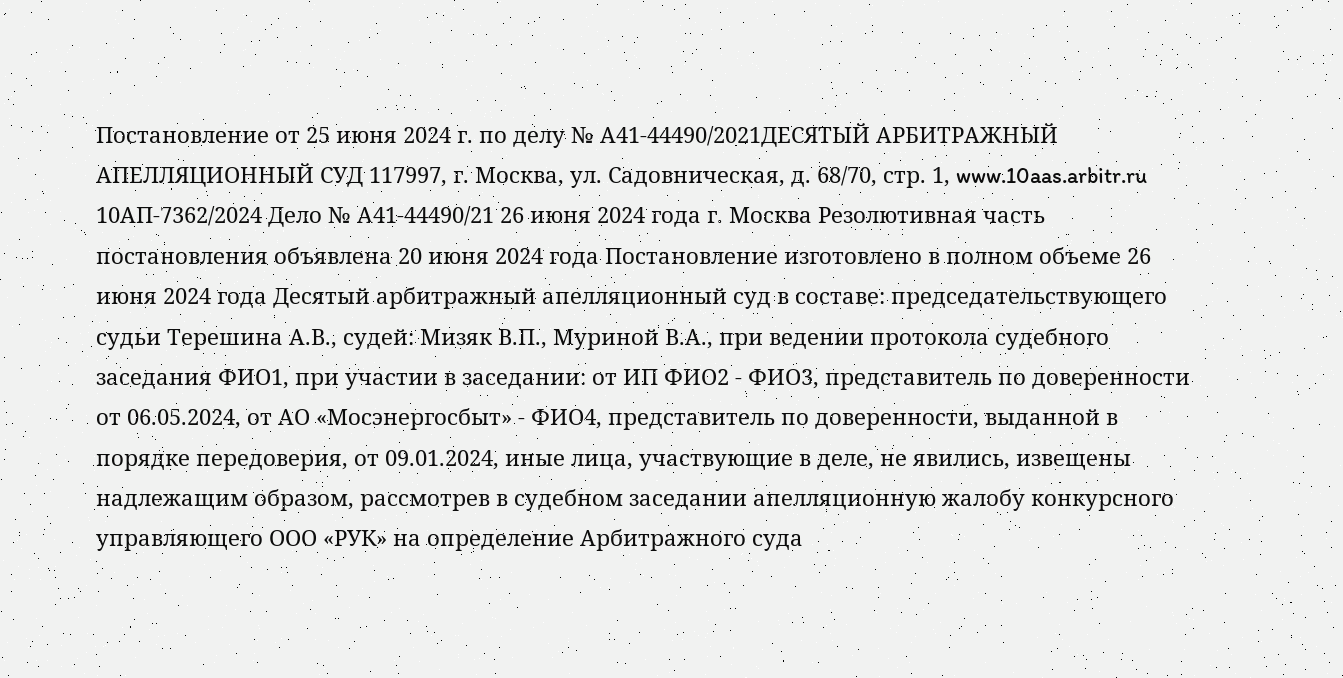Постановление от 25 июня 2024 г. по делу № А41-44490/2021ДЕСЯТЫЙ АРБИТРАЖНЫЙ АПЕЛЛЯЦИОННЫЙ СУД 117997, г. Москва, ул. Садовническая, д. 68/70, стр. 1, www.10aas.arbitr.ru 10АП-7362/2024 Дело № А41-44490/21 26 июня 2024 года г. Москва Резолютивная часть постановления объявлена 20 июня 2024 года Постановление изготовлено в полном объеме 26 июня 2024 года Десятый арбитражный апелляционный суд в составе: председательствующего судьи Терешина А.В., судей: Мизяк В.П., Муриной В.А., при ведении протокола судебного заседания ФИО1, при участии в заседании: от ИП ФИО2 - ФИО3, представитель по доверенности от 06.05.2024, от АО «Мосэнергосбыт» - ФИО4, представитель по доверенности, выданной в порядке передоверия, от 09.01.2024, иные лица, участвующие в деле, не явились, извещены надлежащим образом, рассмотрев в судебном заседании апелляционную жалобу конкурсного управляющего ООО «РУК» на определение Арбитражного суда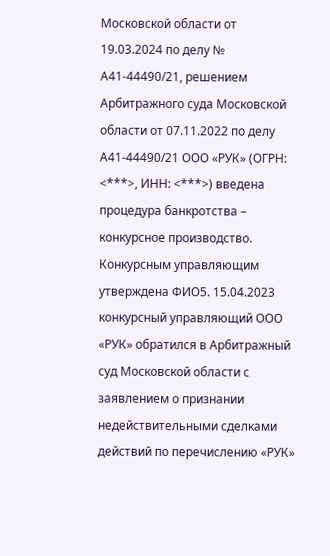Московской области от 19.03.2024 по делу № А41-44490/21, решением Арбитражного суда Московской области от 07.11.2022 по делу А41-44490/21 ООО «РУК» (ОГРН: <***>, ИНН: <***>) введена процедура банкротства – конкурсное производство. Конкурсным управляющим утверждена ФИО5. 15.04.2023 конкурсный управляющий ООО «РУК» обратился в Арбитражный суд Московской области с заявлением о признании недействительными сделками действий по перечислению «РУК»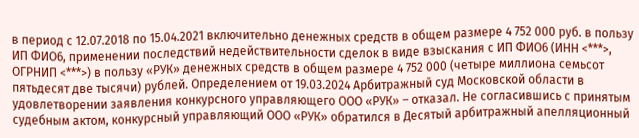в период с 12.07.2018 по 15.04.2021 включительно денежных средств в общем размере 4 752 000 руб. в пользу ИП ФИО6, применении последствий недействительности сделок в виде взыскания с ИП ФИО6 (ИНН <***>, ОГРНИП <***>) в пользу «РУК» денежных средств в общем размере 4 752 000 (четыре миллиона семьсот пятьдесят две тысячи) рублей. Определением от 19.03.2024 Арбитражный суд Московской области в удовлетворении заявления конкурсного управляющего ООО «РУК» – отказал. Не согласившись с принятым судебным актом, конкурсный управляющий ООО «РУК» обратился в Десятый арбитражный апелляционный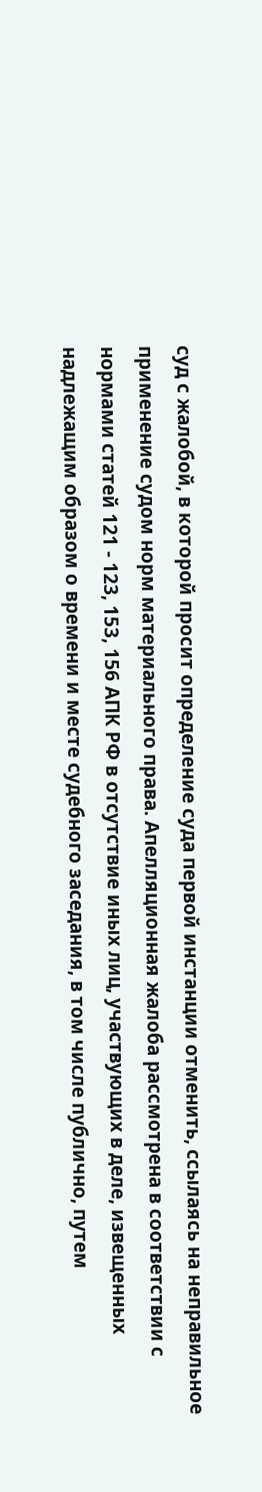суд с жалобой, в которой просит определение суда первой инстанции отменить, ссылаясь на неправильное применение судом норм материального права. Апелляционная жалоба рассмотрена в соответствии с нормами статей 121 - 123, 153, 156 АПК РФ в отсутствие иных лиц, участвующих в деле, извещенных надлежащим образом о времени и месте судебного заседания, в том числе публично, путем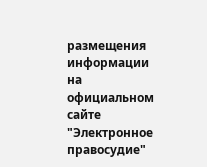размещения информации на официальном сайте "Электронное правосудие"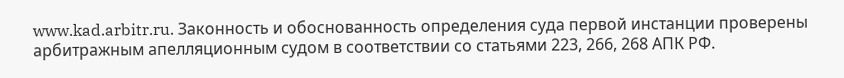www.kad.arbitr.ru. Законность и обоснованность определения суда первой инстанции проверены арбитражным апелляционным судом в соответствии со статьями 223, 266, 268 АПК РФ.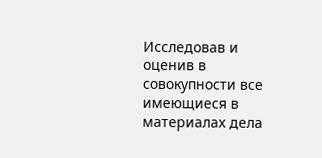Исследовав и оценив в совокупности все имеющиеся в материалах дела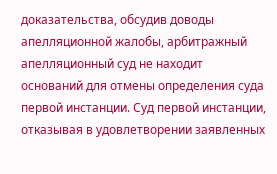доказательства, обсудив доводы апелляционной жалобы, арбитражный апелляционный суд не находит оснований для отмены определения суда первой инстанции. Суд первой инстанции, отказывая в удовлетворении заявленных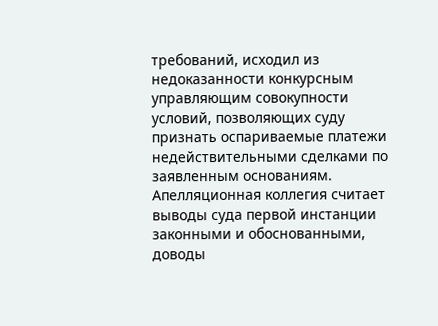требований, исходил из недоказанности конкурсным управляющим совокупности условий, позволяющих суду признать оспариваемые платежи недействительными сделками по заявленным основаниям. Апелляционная коллегия считает выводы суда первой инстанции законными и обоснованными, доводы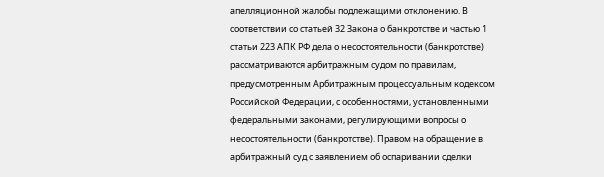апелляционной жалобы подлежащими отклонению. В соответствии со статьей 32 Закона о банкротстве и частью 1 статьи 223 АПК РФ дела о несостоятельности (банкротстве) рассматриваются арбитражным судом по правилам, предусмотренным Арбитражным процессуальным кодексом Российской Федерации, с особенностями, установленными федеральными законами, регулирующими вопросы о несостоятельности (банкротстве). Правом на обращение в арбитражный суд с заявлением об оспаривании сделки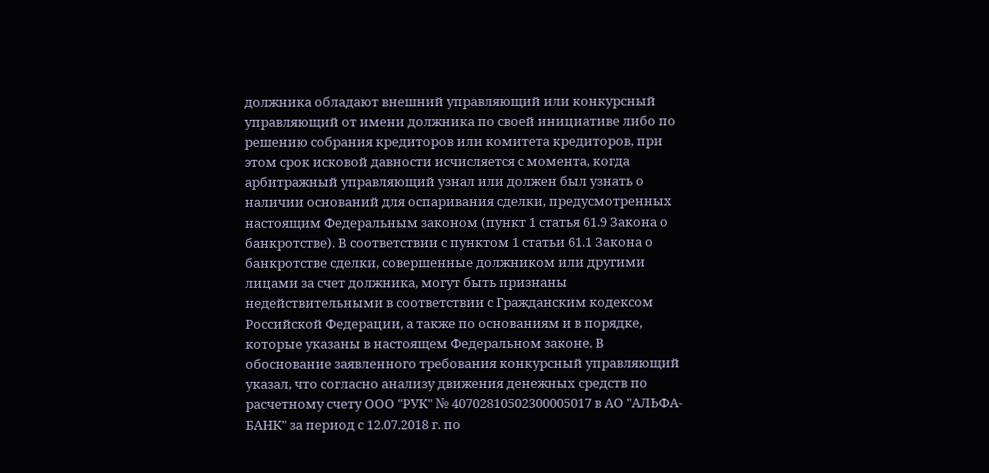должника обладают внешний управляющий или конкурсный управляющий от имени должника по своей инициативе либо по решению собрания кредиторов или комитета кредиторов, при этом срок исковой давности исчисляется с момента, когда арбитражный управляющий узнал или должен был узнать о наличии оснований для оспаривания сделки, предусмотренных настоящим Федеральным законом (пункт 1 статья 61.9 Закона о банкротстве). В соответствии с пунктом 1 статьи 61.1 Закона о банкротстве сделки, совершенные должником или другими лицами за счет должника, могут быть признаны недействительными в соответствии с Гражданским кодексом Российской Федерации, а также по основаниям и в порядке, которые указаны в настоящем Федеральном законе. В обоснование заявленного требования конкурсный управляющий указал, что согласно анализу движения денежных средств по расчетному счету ООО "РУК" № 40702810502300005017 в АО "АЛЬФА-БАНК" за период с 12.07.2018 г. по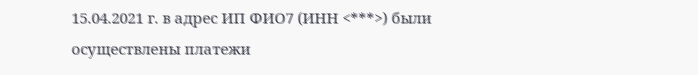15.04.2021 г. в адрес ИП ФИО7 (ИНН <***>) были осуществлены платежи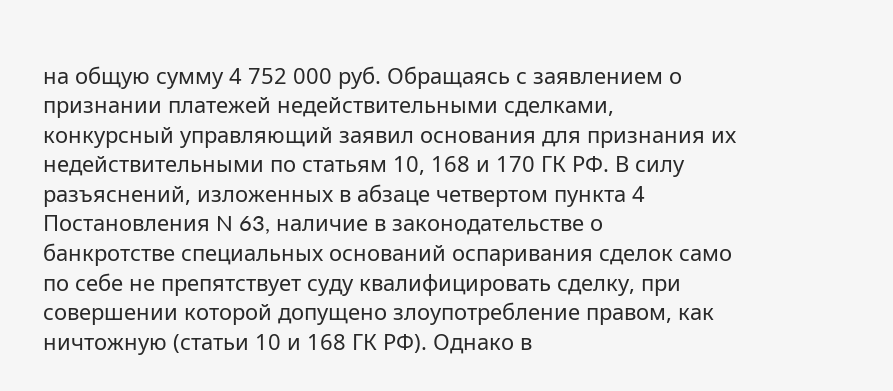на общую сумму 4 752 000 руб. Обращаясь с заявлением о признании платежей недействительными сделками, конкурсный управляющий заявил основания для признания их недействительными по статьям 10, 168 и 170 ГК РФ. В силу разъяснений, изложенных в абзаце четвертом пункта 4 Постановления N 63, наличие в законодательстве о банкротстве специальных оснований оспаривания сделок само по себе не препятствует суду квалифицировать сделку, при совершении которой допущено злоупотребление правом, как ничтожную (статьи 10 и 168 ГК РФ). Однако в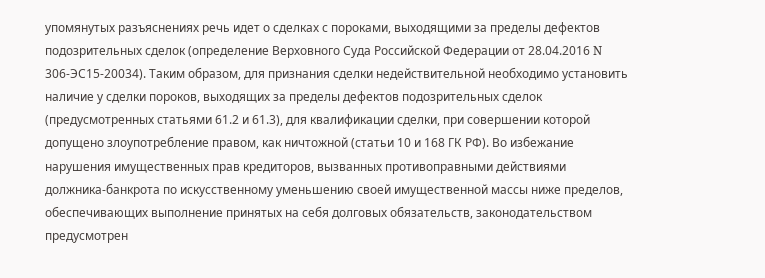упомянутых разъяснениях речь идет о сделках с пороками, выходящими за пределы дефектов подозрительных сделок (определение Верховного Суда Российской Федерации от 28.04.2016 N 306-ЭС15-20034). Таким образом, для признания сделки недействительной необходимо установить наличие у сделки пороков, выходящих за пределы дефектов подозрительных сделок (предусмотренных статьями 61.2 и 61.3), для квалификации сделки, при совершении которой допущено злоупотребление правом, как ничтожной (статьи 10 и 168 ГК РФ). Во избежание нарушения имущественных прав кредиторов, вызванных противоправными действиями должника-банкрота по искусственному уменьшению своей имущественной массы ниже пределов, обеспечивающих выполнение принятых на себя долговых обязательств, законодательством предусмотрен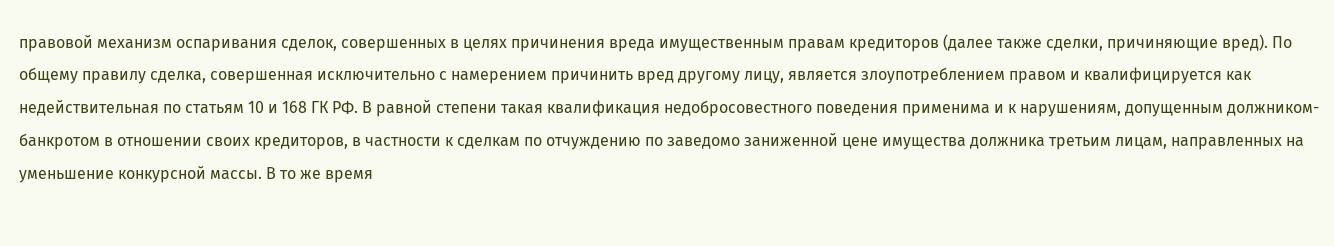правовой механизм оспаривания сделок, совершенных в целях причинения вреда имущественным правам кредиторов (далее также сделки, причиняющие вред). По общему правилу сделка, совершенная исключительно с намерением причинить вред другому лицу, является злоупотреблением правом и квалифицируется как недействительная по статьям 10 и 168 ГК РФ. В равной степени такая квалификация недобросовестного поведения применима и к нарушениям, допущенным должником-банкротом в отношении своих кредиторов, в частности к сделкам по отчуждению по заведомо заниженной цене имущества должника третьим лицам, направленных на уменьшение конкурсной массы. В то же время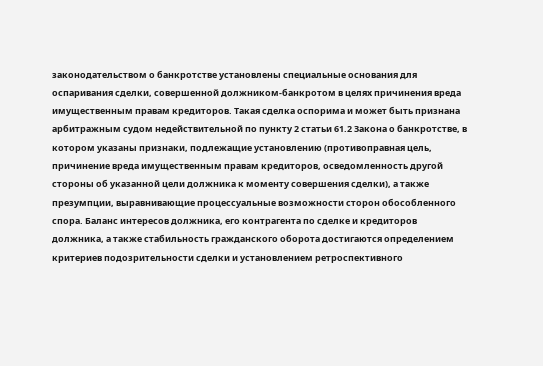законодательством о банкротстве установлены специальные основания для оспаривания сделки, совершенной должником-банкротом в целях причинения вреда имущественным правам кредиторов. Такая сделка оспорима и может быть признана арбитражным судом недействительной по пункту 2 статьи 61.2 Закона о банкротстве, в котором указаны признаки, подлежащие установлению (противоправная цель, причинение вреда имущественным правам кредиторов, осведомленность другой стороны об указанной цели должника к моменту совершения сделки), а также презумпции, выравнивающие процессуальные возможности сторон обособленного спора. Баланс интересов должника, его контрагента по сделке и кредиторов должника, а также стабильность гражданского оборота достигаются определением критериев подозрительности сделки и установлением ретроспективного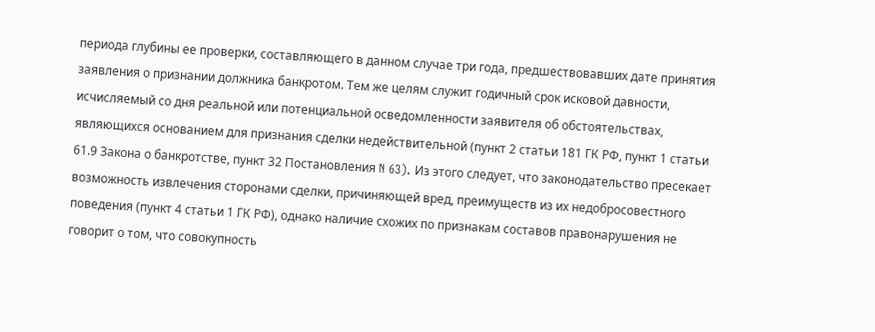периода глубины ее проверки, составляющего в данном случае три года, предшествовавших дате принятия заявления о признании должника банкротом. Тем же целям служит годичный срок исковой давности, исчисляемый со дня реальной или потенциальной осведомленности заявителя об обстоятельствах, являющихся основанием для признания сделки недействительной (пункт 2 статьи 181 ГК РФ, пункт 1 статьи 61.9 Закона о банкротстве, пункт 32 Постановления N 63). Из этого следует, что законодательство пресекает возможность извлечения сторонами сделки, причиняющей вред, преимуществ из их недобросовестного поведения (пункт 4 статьи 1 ГК РФ), однако наличие схожих по признакам составов правонарушения не говорит о том, что совокупность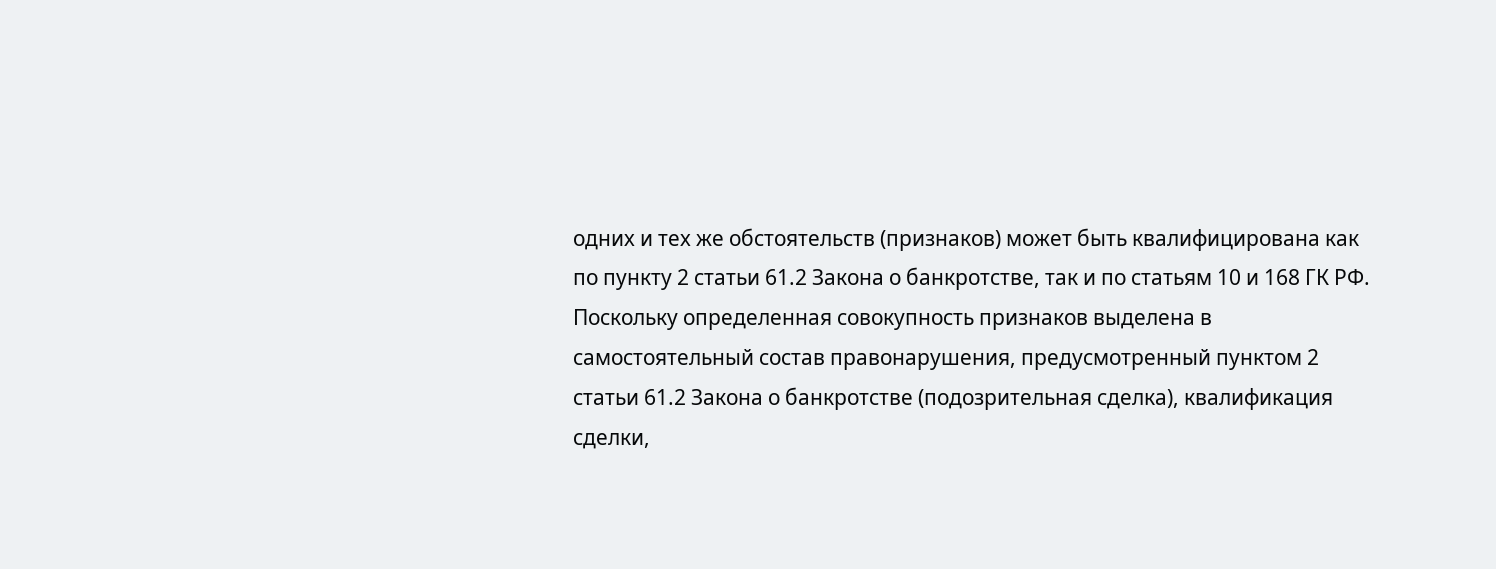одних и тех же обстоятельств (признаков) может быть квалифицирована как по пункту 2 статьи 61.2 Закона о банкротстве, так и по статьям 10 и 168 ГК РФ. Поскольку определенная совокупность признаков выделена в самостоятельный состав правонарушения, предусмотренный пунктом 2 статьи 61.2 Закона о банкротстве (подозрительная сделка), квалификация сделки,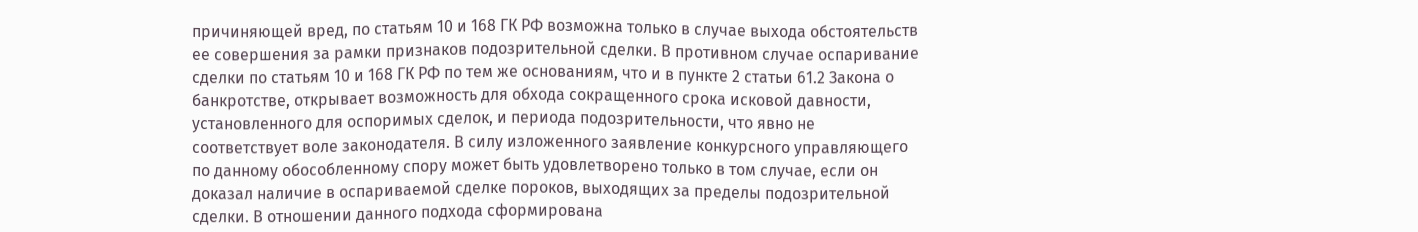причиняющей вред, по статьям 10 и 168 ГК РФ возможна только в случае выхода обстоятельств ее совершения за рамки признаков подозрительной сделки. В противном случае оспаривание сделки по статьям 10 и 168 ГК РФ по тем же основаниям, что и в пункте 2 статьи 61.2 Закона о банкротстве, открывает возможность для обхода сокращенного срока исковой давности, установленного для оспоримых сделок, и периода подозрительности, что явно не соответствует воле законодателя. В силу изложенного заявление конкурсного управляющего по данному обособленному спору может быть удовлетворено только в том случае, если он доказал наличие в оспариваемой сделке пороков, выходящих за пределы подозрительной сделки. В отношении данного подхода сформирована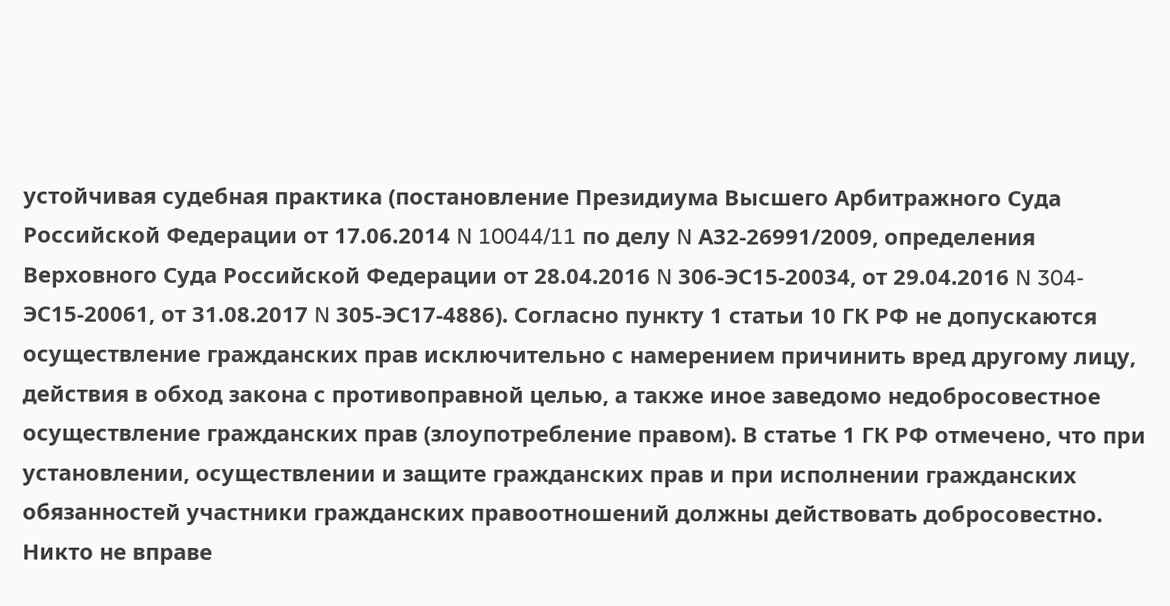устойчивая судебная практика (постановление Президиума Высшего Арбитражного Суда Российской Федерации от 17.06.2014 N 10044/11 по делу N А32-26991/2009, определения Верховного Суда Российской Федерации от 28.04.2016 N 306-ЭС15-20034, от 29.04.2016 N 304-ЭС15-20061, от 31.08.2017 N 305-ЭС17-4886). Согласно пункту 1 статьи 10 ГК РФ не допускаются осуществление гражданских прав исключительно с намерением причинить вред другому лицу, действия в обход закона с противоправной целью, а также иное заведомо недобросовестное осуществление гражданских прав (злоупотребление правом). В статье 1 ГК РФ отмечено, что при установлении, осуществлении и защите гражданских прав и при исполнении гражданских обязанностей участники гражданских правоотношений должны действовать добросовестно. Никто не вправе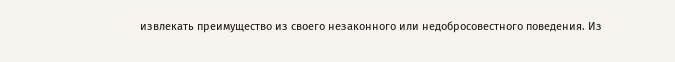извлекать преимущество из своего незаконного или недобросовестного поведения. Из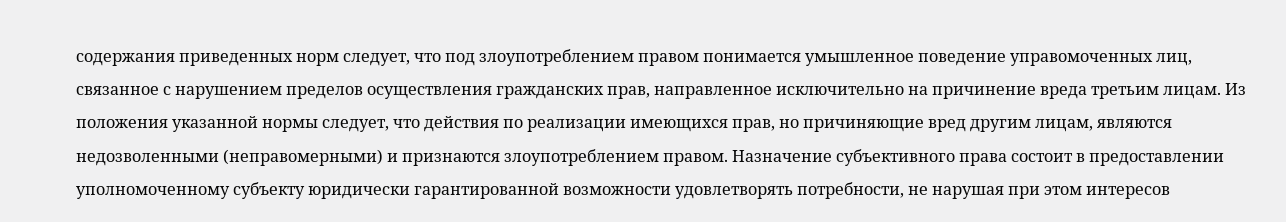содержания приведенных норм следует, что под злоупотреблением правом понимается умышленное поведение управомоченных лиц, связанное с нарушением пределов осуществления гражданских прав, направленное исключительно на причинение вреда третьим лицам. Из положения указанной нормы следует, что действия по реализации имеющихся прав, но причиняющие вред другим лицам, являются недозволенными (неправомерными) и признаются злоупотреблением правом. Назначение субъективного права состоит в предоставлении уполномоченному субъекту юридически гарантированной возможности удовлетворять потребности, не нарушая при этом интересов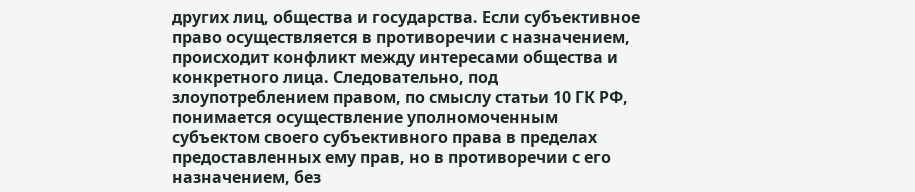других лиц, общества и государства. Если субъективное право осуществляется в противоречии с назначением, происходит конфликт между интересами общества и конкретного лица. Следовательно, под злоупотреблением правом, по смыслу статьи 10 ГК РФ, понимается осуществление уполномоченным субъектом своего субъективного права в пределах предоставленных ему прав, но в противоречии с его назначением, без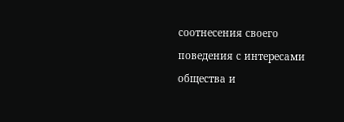соотнесения своего поведения с интересами общества и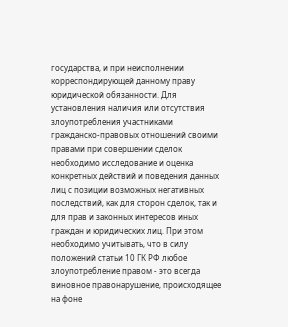государства, и при неисполнении корреспондирующей данному праву юридической обязанности. Для установления наличия или отсутствия злоупотребления участниками гражданско-правовых отношений своими правами при совершении сделок необходимо исследование и оценка конкретных действий и поведения данных лиц с позиции возможных негативных последствий, как для сторон сделок, так и для прав и законных интересов иных граждан и юридических лиц. При этом необходимо учитывать, что в силу положений статьи 10 ГК РФ любое злоупотребление правом - это всегда виновное правонарушение, происходящее на фоне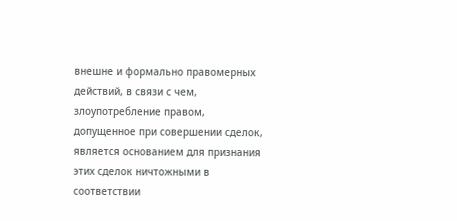внешне и формально правомерных действий, в связи с чем, злоупотребление правом, допущенное при совершении сделок, является основанием для признания этих сделок ничтожными в соответствии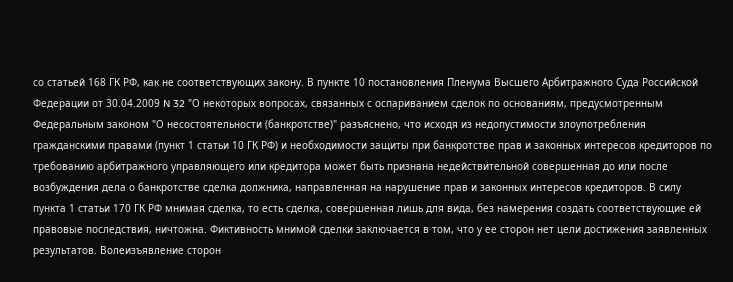со статьей 168 ГК РФ, как не соответствующих закону. В пункте 10 постановления Пленума Высшего Арбитражного Суда Российской Федерации от 30.04.2009 N 32 "О некоторых вопросах, связанных с оспариванием сделок по основаниям, предусмотренным Федеральным законом "О несостоятельности (банкротстве)" разъяснено, что исходя из недопустимости злоупотребления гражданскими правами (пункт 1 статьи 10 ГК РФ) и необходимости защиты при банкротстве прав и законных интересов кредиторов по требованию арбитражного управляющего или кредитора может быть признана недействительной совершенная до или после возбуждения дела о банкротстве сделка должника, направленная на нарушение прав и законных интересов кредиторов. В силу пункта 1 статьи 170 ГК РФ мнимая сделка, то есть сделка, совершенная лишь для вида, без намерения создать соответствующие ей правовые последствия, ничтожна. Фиктивность мнимой сделки заключается в том, что у ее сторон нет цели достижения заявленных результатов. Волеизъявление сторон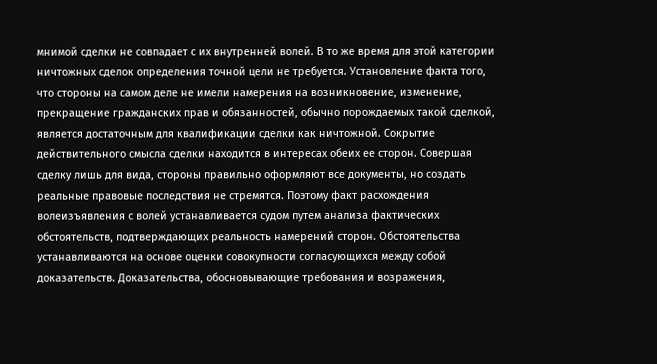мнимой сделки не совпадает с их внутренней волей. В то же время для этой категории ничтожных сделок определения точной цели не требуется. Установление факта того, что стороны на самом деле не имели намерения на возникновение, изменение, прекращение гражданских прав и обязанностей, обычно порождаемых такой сделкой, является достаточным для квалификации сделки как ничтожной. Сокрытие действительного смысла сделки находится в интересах обеих ее сторон. Совершая сделку лишь для вида, стороны правильно оформляют все документы, но создать реальные правовые последствия не стремятся. Поэтому факт расхождения волеизъявления с волей устанавливается судом путем анализа фактических обстоятельств, подтверждающих реальность намерений сторон. Обстоятельства устанавливаются на основе оценки совокупности согласующихся между собой доказательств. Доказательства, обосновывающие требования и возражения,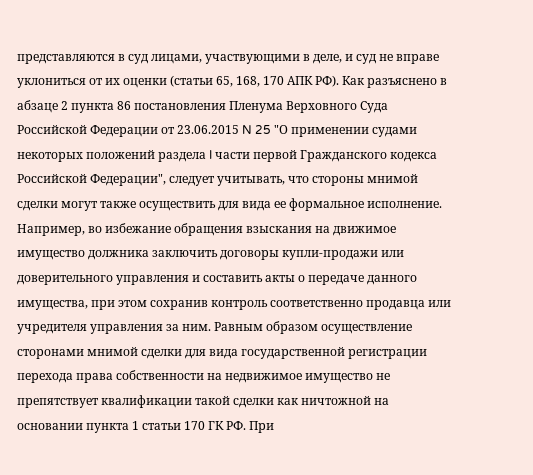представляются в суд лицами, участвующими в деле, и суд не вправе уклониться от их оценки (статьи 65, 168, 170 АПК РФ). Как разъяснено в абзаце 2 пункта 86 постановления Пленума Верховного Суда Российской Федерации от 23.06.2015 N 25 "О применении судами некоторых положений раздела I части первой Гражданского кодекса Российской Федерации", следует учитывать, что стороны мнимой сделки могут также осуществить для вида ее формальное исполнение. Например, во избежание обращения взыскания на движимое имущество должника заключить договоры купли-продажи или доверительного управления и составить акты о передаче данного имущества, при этом сохранив контроль соответственно продавца или учредителя управления за ним. Равным образом осуществление сторонами мнимой сделки для вида государственной регистрации перехода права собственности на недвижимое имущество не препятствует квалификации такой сделки как ничтожной на основании пункта 1 статьи 170 ГК РФ. При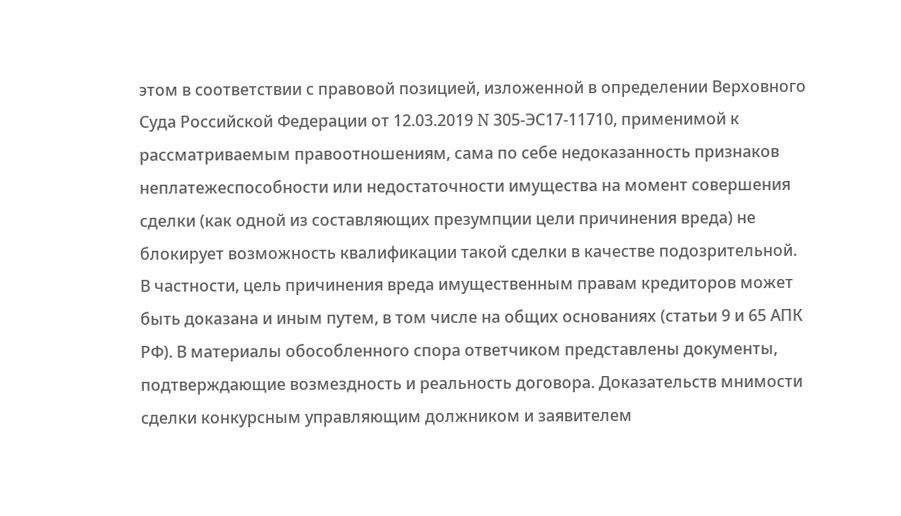этом в соответствии с правовой позицией, изложенной в определении Верховного Суда Российской Федерации от 12.03.2019 N 305-ЭС17-11710, применимой к рассматриваемым правоотношениям, сама по себе недоказанность признаков неплатежеспособности или недостаточности имущества на момент совершения сделки (как одной из составляющих презумпции цели причинения вреда) не блокирует возможность квалификации такой сделки в качестве подозрительной. В частности, цель причинения вреда имущественным правам кредиторов может быть доказана и иным путем, в том числе на общих основаниях (статьи 9 и 65 АПК РФ). В материалы обособленного спора ответчиком представлены документы, подтверждающие возмездность и реальность договора. Доказательств мнимости сделки конкурсным управляющим должником и заявителем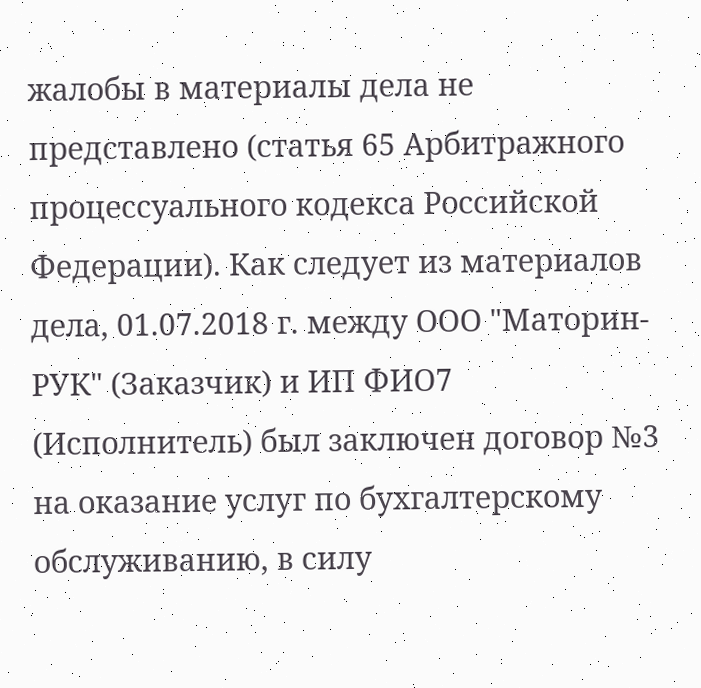жалобы в материалы дела не представлено (статья 65 Арбитражного процессуального кодекса Российской Федерации). Как следует из материалов дела, 01.07.2018 г. между ООО "Маторин-РУК" (Заказчик) и ИП ФИО7 (Исполнитель) был заключен договор №3 на оказание услуг по бухгалтерскому обслуживанию, в силу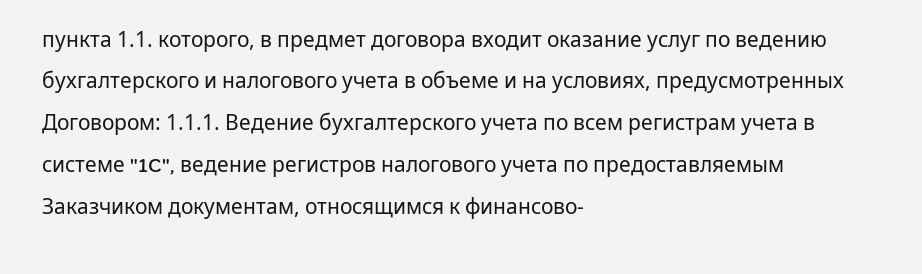пункта 1.1. которого, в предмет договора входит оказание услуг по ведению бухгалтерского и налогового учета в объеме и на условиях, предусмотренных Договором: 1.1.1. Ведение бухгалтерского учета по всем регистрам учета в системе "1C", ведение регистров налогового учета по предоставляемым Заказчиком документам, относящимся к финансово-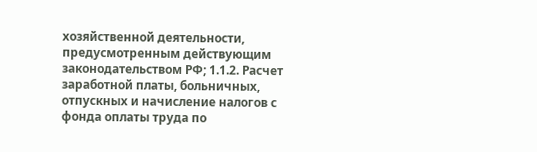хозяйственной деятельности, предусмотренным действующим законодательством РФ; 1.1.2. Расчет заработной платы, больничных, отпускных и начисление налогов с фонда оплаты труда по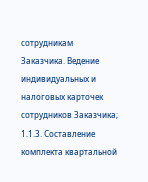сотрудникам Заказчика. Ведение индивидуальных и налоговых карточек сотрудников Заказчика; 1.1.3. Составление комплекта квартальной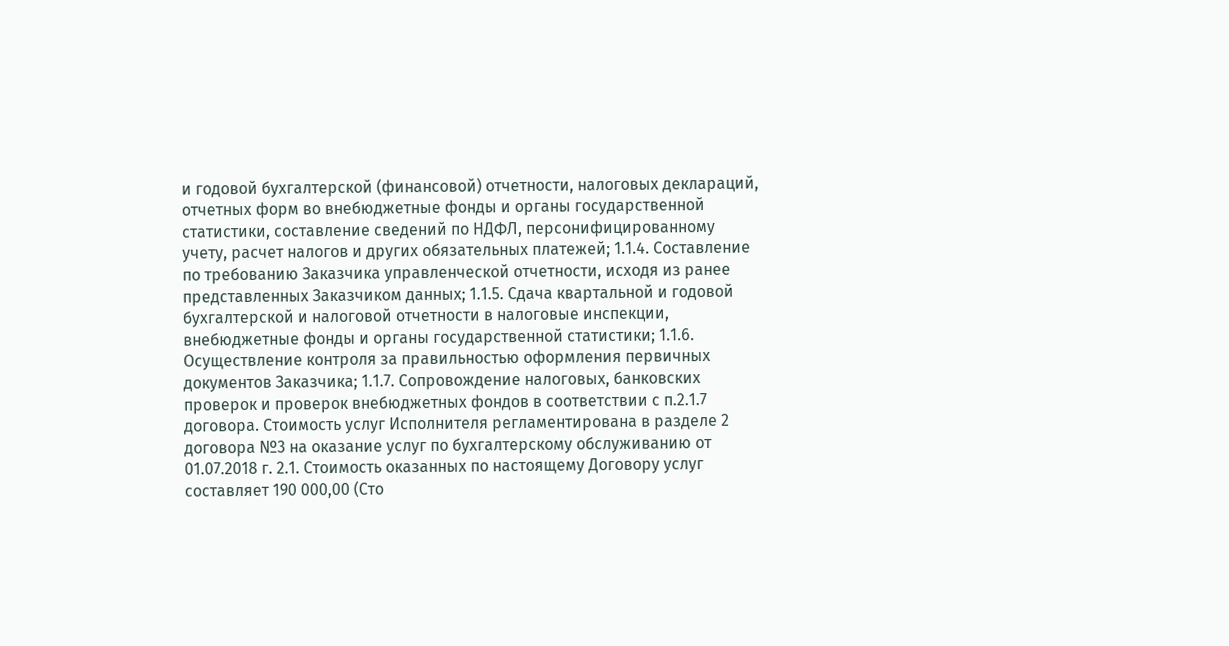и годовой бухгалтерской (финансовой) отчетности, налоговых деклараций, отчетных форм во внебюджетные фонды и органы государственной статистики, составление сведений по НДФЛ, персонифицированному учету, расчет налогов и других обязательных платежей; 1.1.4. Составление по требованию Заказчика управленческой отчетности, исходя из ранее представленных Заказчиком данных; 1.1.5. Сдача квартальной и годовой бухгалтерской и налоговой отчетности в налоговые инспекции, внебюджетные фонды и органы государственной статистики; 1.1.6. Осуществление контроля за правильностью оформления первичных документов Заказчика; 1.1.7. Сопровождение налоговых, банковских проверок и проверок внебюджетных фондов в соответствии с п.2.1.7 договора. Стоимость услуг Исполнителя регламентирована в разделе 2 договора №3 на оказание услуг по бухгалтерскому обслуживанию от 01.07.2018 г. 2.1. Стоимость оказанных по настоящему Договору услуг составляет 190 000,00 (Сто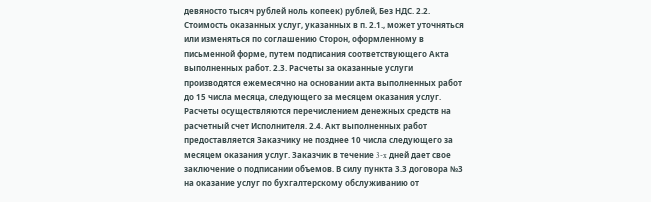девяносто тысяч рублей ноль копеек) рублей, Без НДС. 2.2. Стоимость оказанных услуг, указанных в п. 2.1., может уточняться или изменяться по соглашению Сторон, оформленному в письменной форме, путем подписания соответствующего Акта выполненных работ. 2.3. Расчеты за оказанные услуги производятся ежемесячно на основании акта выполненных работ до 15 числа месяца, следующего за месяцем оказания услуг. Расчеты осуществляются перечислением денежных средств на расчетный счет Исполнителя. 2.4. Акт выполненных работ предоставляется Заказчику не позднее 10 числа следующего за месяцем оказания услуг. Заказчик в течение 3-x дней дает свое заключение о подписании объемов. В силу пункта 3.3 договора №3 на оказание услуг по бухгалтерскому обслуживанию от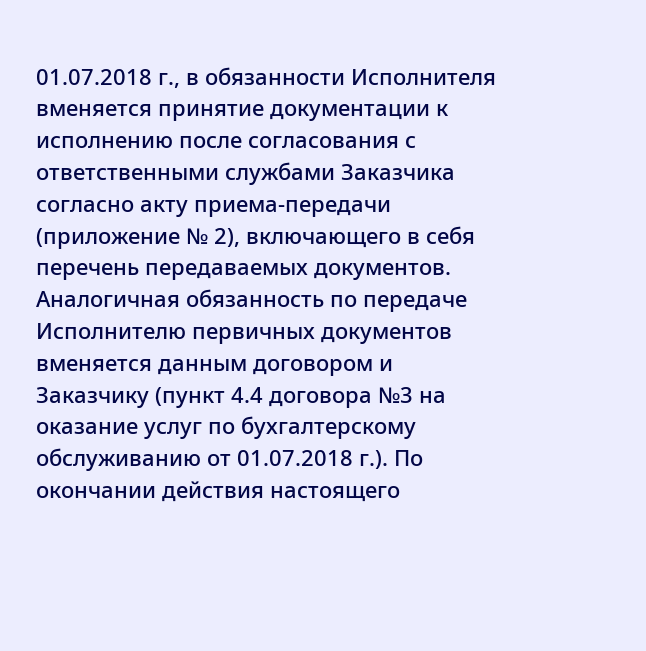01.07.2018 г., в обязанности Исполнителя вменяется принятие документации к исполнению после согласования с ответственными службами Заказчика согласно акту приема-передачи (приложение № 2), включающего в себя перечень передаваемых документов. Аналогичная обязанность по передаче Исполнителю первичных документов вменяется данным договором и Заказчику (пункт 4.4 договора №3 на оказание услуг по бухгалтерскому обслуживанию от 01.07.2018 г.). По окончании действия настоящего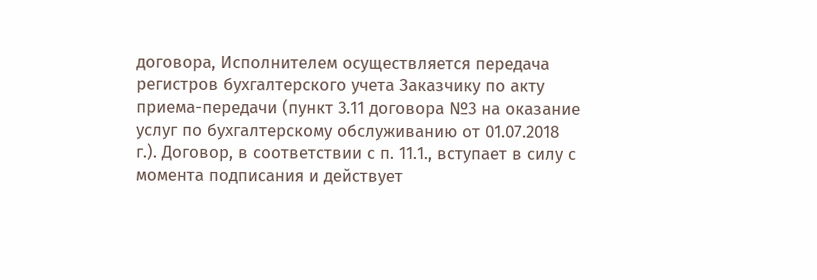договора, Исполнителем осуществляется передача регистров бухгалтерского учета Заказчику по акту приема-передачи (пункт 3.11 договора №3 на оказание услуг по бухгалтерскому обслуживанию от 01.07.2018 г.). Договор, в соответствии с п. 11.1., вступает в силу с момента подписания и действует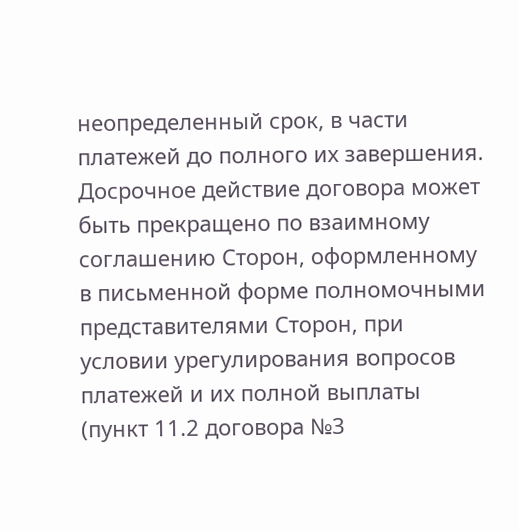неопределенный срок, в части платежей до полного их завершения. Досрочное действие договора может быть прекращено по взаимному соглашению Сторон, оформленному в письменной форме полномочными представителями Сторон, при условии урегулирования вопросов платежей и их полной выплаты (пункт 11.2 договора №3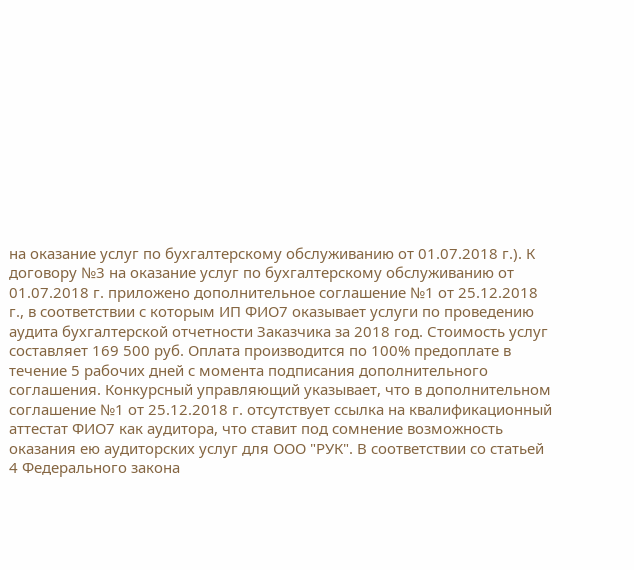на оказание услуг по бухгалтерскому обслуживанию от 01.07.2018 г.). К договору №3 на оказание услуг по бухгалтерскому обслуживанию от 01.07.2018 г. приложено дополнительное соглашение №1 от 25.12.2018 г., в соответствии с которым ИП ФИО7 оказывает услуги по проведению аудита бухгалтерской отчетности Заказчика за 2018 год. Стоимость услуг составляет 169 500 руб. Оплата производится по 100% предоплате в течение 5 рабочих дней с момента подписания дополнительного соглашения. Конкурсный управляющий указывает, что в дополнительном соглашение №1 от 25.12.2018 г. отсутствует ссылка на квалификационный аттестат ФИО7 как аудитора, что ставит под сомнение возможность оказания ею аудиторских услуг для ООО "РУК". В соответствии со статьей 4 Федерального закона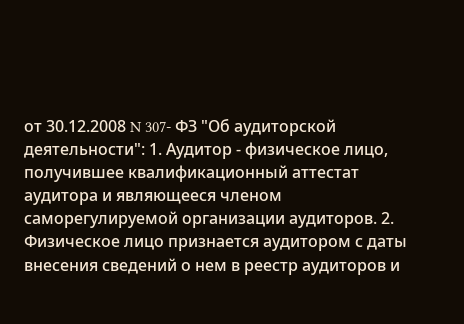от 30.12.2008 N 307- ФЗ "Об аудиторской деятельности": 1. Аудитор - физическое лицо, получившее квалификационный аттестат аудитора и являющееся членом саморегулируемой организации аудиторов. 2. Физическое лицо признается аудитором с даты внесения сведений о нем в реестр аудиторов и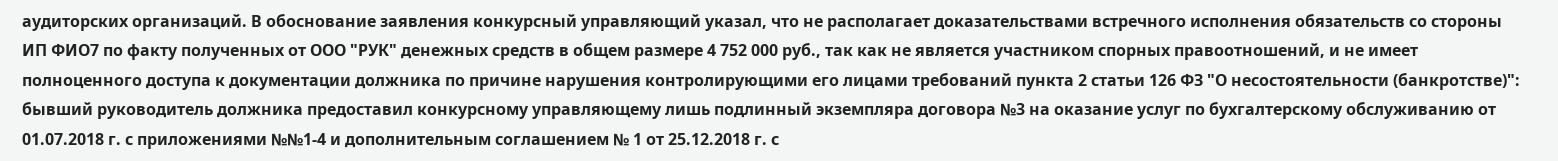аудиторских организаций. В обоснование заявления конкурсный управляющий указал, что не располагает доказательствами встречного исполнения обязательств со стороны ИП ФИО7 по факту полученных от ООО "РУК" денежных средств в общем размере 4 752 000 руб., так как не является участником спорных правоотношений, и не имеет полноценного доступа к документации должника по причине нарушения контролирующими его лицами требований пункта 2 статьи 126 ФЗ "О несостоятельности (банкротстве)": бывший руководитель должника предоставил конкурсному управляющему лишь подлинный экземпляра договора №3 на оказание услуг по бухгалтерскому обслуживанию от 01.07.2018 г. с приложениями №№1-4 и дополнительным соглашением № 1 от 25.12.2018 г. с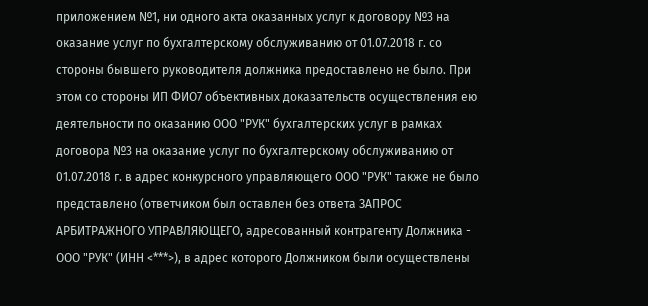приложением №1, ни одного акта оказанных услуг к договору №3 на оказание услуг по бухгалтерскому обслуживанию от 01.07.2018 г. со стороны бывшего руководителя должника предоставлено не было. При этом со стороны ИП ФИО7 объективных доказательств осуществления ею деятельности по оказанию ООО "РУК" бухгалтерских услуг в рамках договора №3 на оказание услуг по бухгалтерскому обслуживанию от 01.07.2018 г. в адрес конкурсного управляющего ООО "РУК" также не было представлено (ответчиком был оставлен без ответа ЗАПРОС АРБИТРАЖНОГО УПРАВЛЯЮЩЕГО, адресованный контрагенту Должника - ООО "РУК" (ИНН <***>), в адрес которого Должником были осуществлены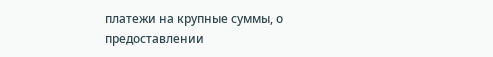платежи на крупные суммы, о предоставлении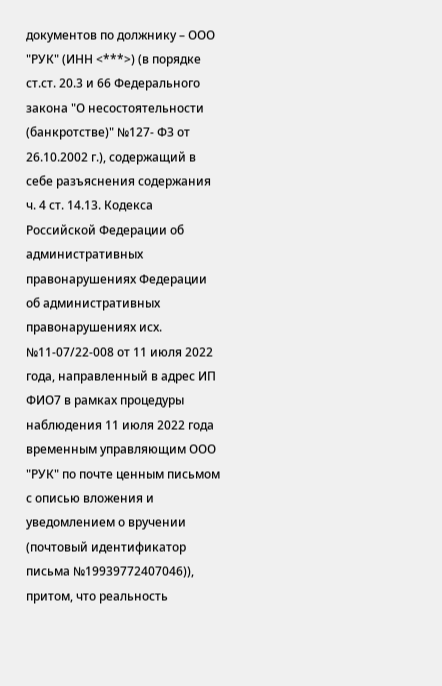документов по должнику – ООО "РУК" (ИНН <***>) (в порядке ст.ст. 20.3 и 66 Федерального закона "О несостоятельности (банкротстве)" №127- ФЗ от 26.10.2002 г.), содержащий в себе разъяснения содержания ч. 4 ст. 14.13. Кодекса Российской Федерации об административных правонарушениях Федерации об административных правонарушениях исх. №11-07/22-008 от 11 июля 2022 года, направленный в адрес ИП ФИО7 в рамках процедуры наблюдения 11 июля 2022 года временным управляющим ООО "РУК" по почте ценным письмом с описью вложения и уведомлением о вручении (почтовый идентификатор письма №19939772407046)), притом, что реальность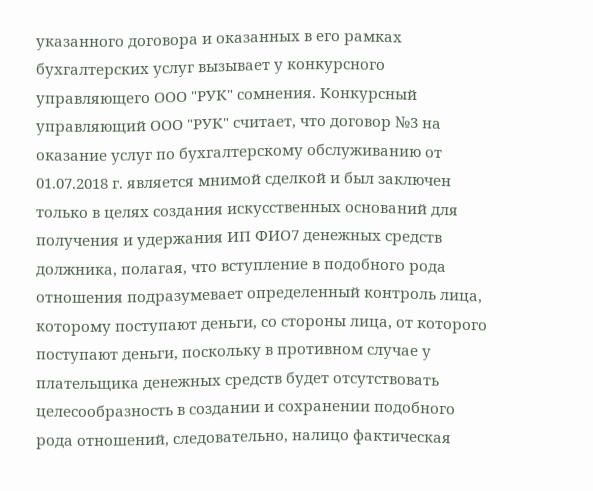указанного договора и оказанных в его рамках бухгалтерских услуг вызывает у конкурсного управляющего ООО "РУК" сомнения. Конкурсный управляющий ООО "РУК" считает, что договор №3 на оказание услуг по бухгалтерскому обслуживанию от 01.07.2018 г. является мнимой сделкой и был заключен только в целях создания искусственных оснований для получения и удержания ИП ФИО7 денежных средств должника, полагая, что вступление в подобного рода отношения подразумевает определенный контроль лица, которому поступают деньги, со стороны лица, от которого поступают деньги, поскольку в противном случае у плательщика денежных средств будет отсутствовать целесообразность в создании и сохранении подобного рода отношений, следовательно, налицо фактическая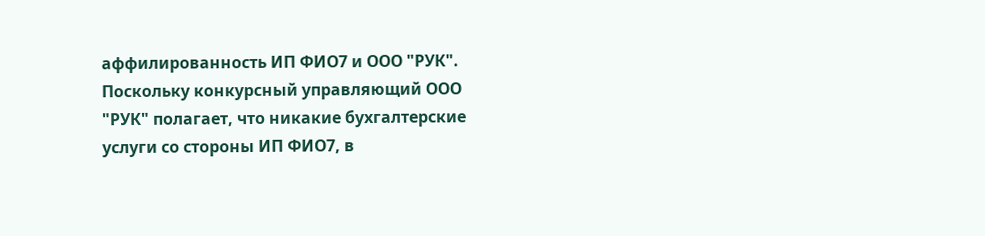аффилированность ИП ФИО7 и ООО "РУК". Поскольку конкурсный управляющий ООО "РУК" полагает, что никакие бухгалтерские услуги со стороны ИП ФИО7, в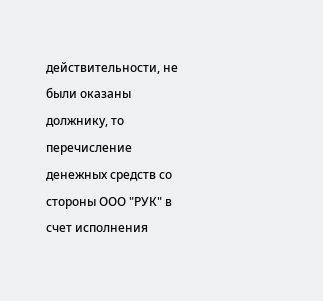действительности, не были оказаны должнику, то перечисление денежных средств со стороны ООО "РУК" в счет исполнения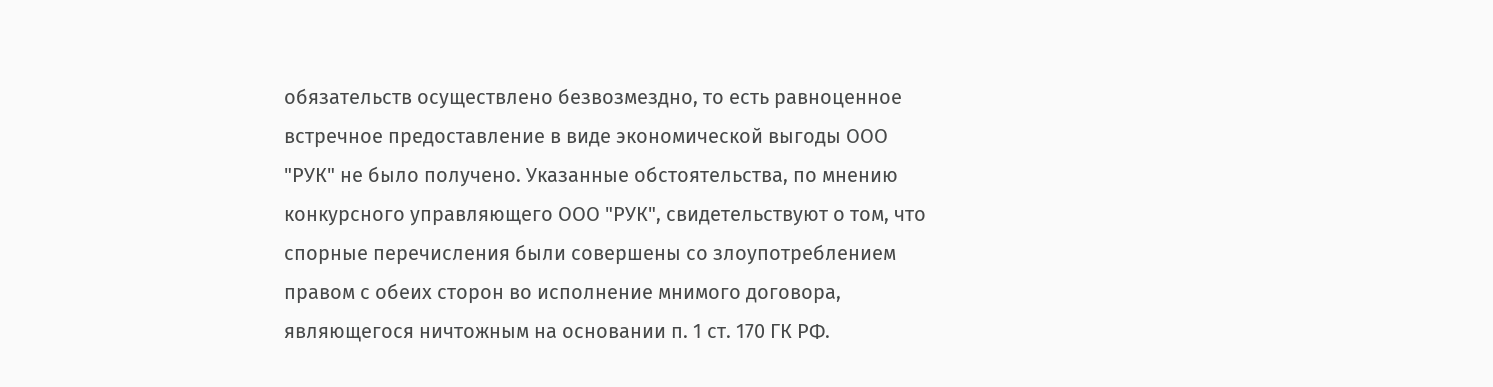обязательств осуществлено безвозмездно, то есть равноценное встречное предоставление в виде экономической выгоды ООО "РУК" не было получено. Указанные обстоятельства, по мнению конкурсного управляющего ООО "РУК", свидетельствуют о том, что спорные перечисления были совершены со злоупотреблением правом с обеих сторон во исполнение мнимого договора, являющегося ничтожным на основании п. 1 ст. 170 ГК РФ.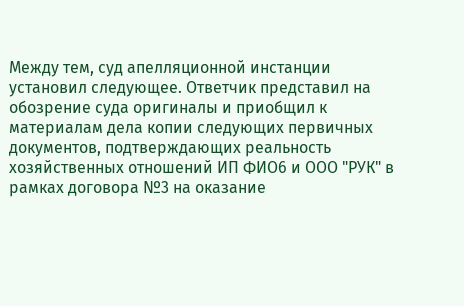Между тем, суд апелляционной инстанции установил следующее. Ответчик представил на обозрение суда оригиналы и приобщил к материалам дела копии следующих первичных документов, подтверждающих реальность хозяйственных отношений ИП ФИО6 и ООО "РУК" в рамках договора №3 на оказание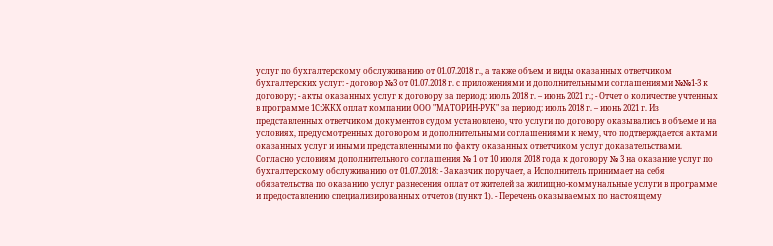услуг по бухгалтерскому обслуживанию от 01.07.2018 г., а также объем и виды оказанных ответчиком бухгалтерских услуг: - договор №3 от 01.07.2018 г. с приложениями и дополнительными соглашениями №№1-3 к договору; - акты оказанных услуг к договору за период: июль 2018 г. – июнь 2021 г.; - Отчет о количестве учтенных в программе 1С:ЖКХ оплат компании ООО "МАТОРИН-РУК" за период: июль 2018 г. – июнь 2021 г. Из представленных ответчиком документов судом установлено, что услуги по договору оказывались в объеме и на условиях, предусмотренных договором и дополнительными соглашениями к нему, что подтверждается актами оказанных услуг и иными представленными по факту оказанных ответчиком услуг доказательствами. Согласно условиям дополнительного соглашения № 1 от 10 июля 2018 года к договору № 3 на оказание услуг по бухгалтерскому обслуживанию от 01.07.2018: - Заказчик поручает, а Исполнитель принимает на себя обязательства по оказанию услуг разнесения оплат от жителей за жилищно-коммунальные услуги в программе и предоставлению специализированных отчетов (пункт 1). - Перечень оказываемых по настоящему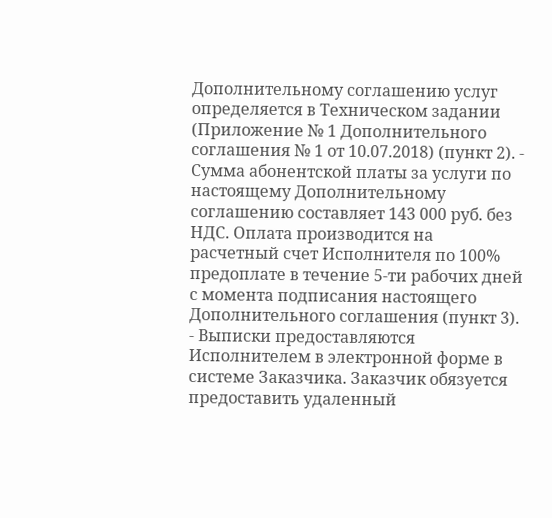Дополнительному соглашению услуг определяется в Техническом задании (Приложение № 1 Дополнительного соглашения № 1 от 10.07.2018) (пункт 2). - Сумма абонентской платы за услуги по настоящему Дополнительному соглашению составляет 143 000 руб. без НДС. Оплата производится на расчетный счет Исполнителя по 100% предоплате в течение 5-ти рабочих дней с момента подписания настоящего Дополнительного соглашения (пункт 3). - Выписки предоставляются Исполнителем в электронной форме в системе Заказчика. Заказчик обязуется предоставить удаленный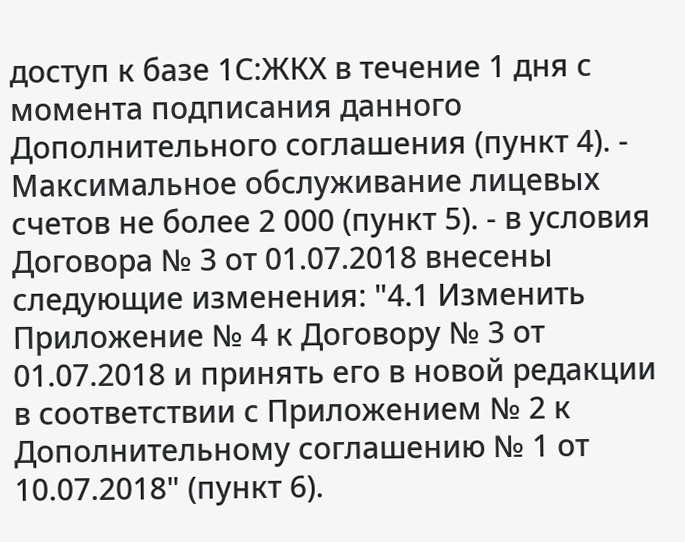доступ к базе 1С:ЖКХ в течение 1 дня с момента подписания данного Дополнительного соглашения (пункт 4). - Максимальное обслуживание лицевых счетов не более 2 000 (пункт 5). - в условия Договора № 3 от 01.07.2018 внесены следующие изменения: "4.1 Изменить Приложение № 4 к Договору № 3 от 01.07.2018 и принять его в новой редакции в соответствии с Приложением № 2 к Дополнительному соглашению № 1 от 10.07.2018" (пункт 6).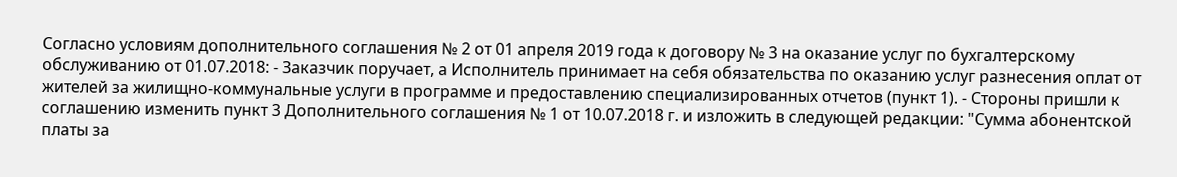Согласно условиям дополнительного соглашения № 2 от 01 апреля 2019 года к договору № 3 на оказание услуг по бухгалтерскому обслуживанию от 01.07.2018: - Заказчик поручает, а Исполнитель принимает на себя обязательства по оказанию услуг разнесения оплат от жителей за жилищно-коммунальные услуги в программе и предоставлению специализированных отчетов (пункт 1). - Стороны пришли к соглашению изменить пункт 3 Дополнительного соглашения № 1 от 10.07.2018 г. и изложить в следующей редакции: "Сумма абонентской платы за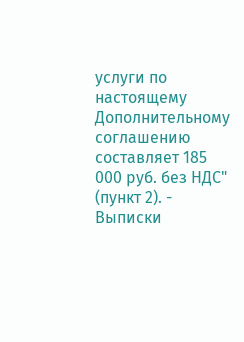услуги по настоящему Дополнительному соглашению составляет 185 000 руб. без НДС" (пункт 2). - Выписки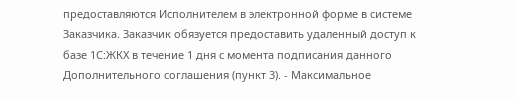предоставляются Исполнителем в электронной форме в системе Заказчика. Заказчик обязуется предоставить удаленный доступ к базе 1С:ЖКХ в течение 1 дня с момента подписания данного Дополнительного соглашения (пункт 3). - Максимальное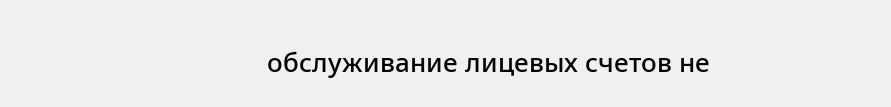обслуживание лицевых счетов не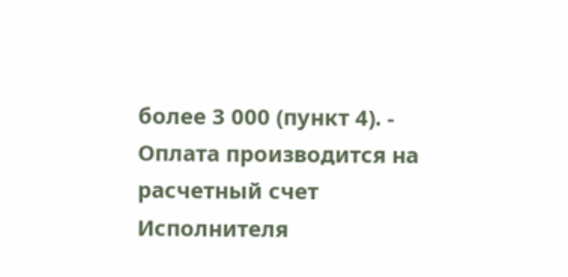более 3 000 (пункт 4). - Оплата производится на расчетный счет Исполнителя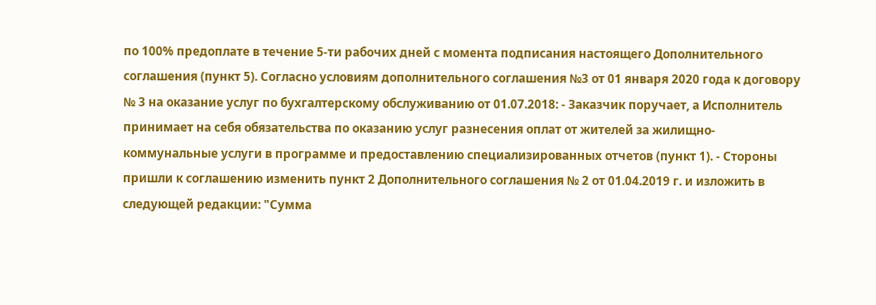по 100% предоплате в течение 5-ти рабочих дней с момента подписания настоящего Дополнительного соглашения (пункт 5). Согласно условиям дополнительного соглашения №3 от 01 января 2020 года к договору № 3 на оказание услуг по бухгалтерскому обслуживанию от 01.07.2018: - Заказчик поручает, а Исполнитель принимает на себя обязательства по оказанию услуг разнесения оплат от жителей за жилищно-коммунальные услуги в программе и предоставлению специализированных отчетов (пункт 1). - Стороны пришли к соглашению изменить пункт 2 Дополнительного соглашения № 2 от 01.04.2019 г. и изложить в следующей редакции: "Сумма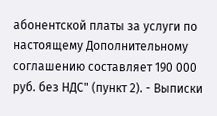абонентской платы за услуги по настоящему Дополнительному соглашению составляет 190 000 руб. без НДС" (пункт 2). - Выписки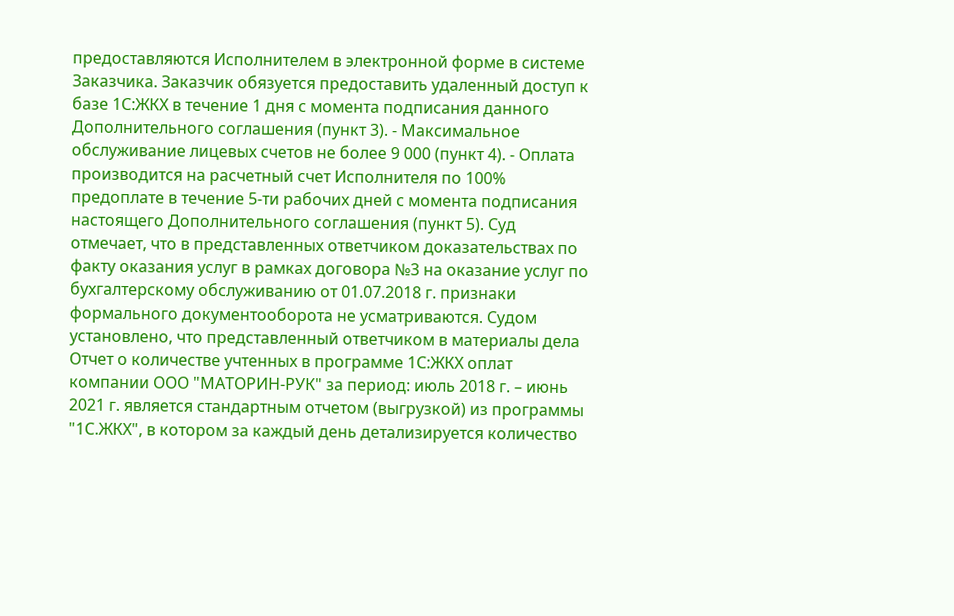предоставляются Исполнителем в электронной форме в системе Заказчика. Заказчик обязуется предоставить удаленный доступ к базе 1С:ЖКХ в течение 1 дня с момента подписания данного Дополнительного соглашения (пункт 3). - Максимальное обслуживание лицевых счетов не более 9 000 (пункт 4). - Оплата производится на расчетный счет Исполнителя по 100% предоплате в течение 5-ти рабочих дней с момента подписания настоящего Дополнительного соглашения (пункт 5). Суд отмечает, что в представленных ответчиком доказательствах по факту оказания услуг в рамках договора №3 на оказание услуг по бухгалтерскому обслуживанию от 01.07.2018 г. признаки формального документооборота не усматриваются. Судом установлено, что представленный ответчиком в материалы дела Отчет о количестве учтенных в программе 1С:ЖКХ оплат компании ООО "МАТОРИН-РУК" за период: июль 2018 г. – июнь 2021 г. является стандартным отчетом (выгрузкой) из программы "1С.ЖКХ", в котором за каждый день детализируется количество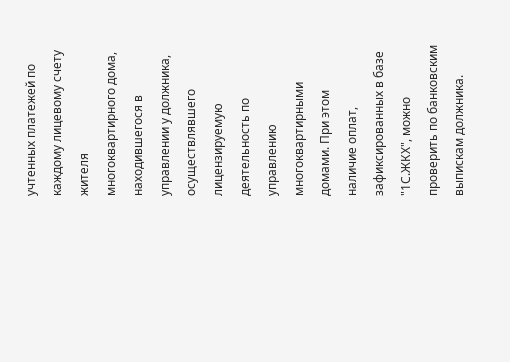учтенных платежей по каждому лицевому счету жителя многоквартирного дома, находившегося в управлении у должника, осуществлявшего лицензируемую деятельность по управлению многоквартирными домами. При этом наличие оплат, зафиксированных в базе "1С.ЖКХ", можно проверить по банковским выпискам должника.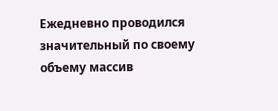Ежедневно проводился значительный по своему объему массив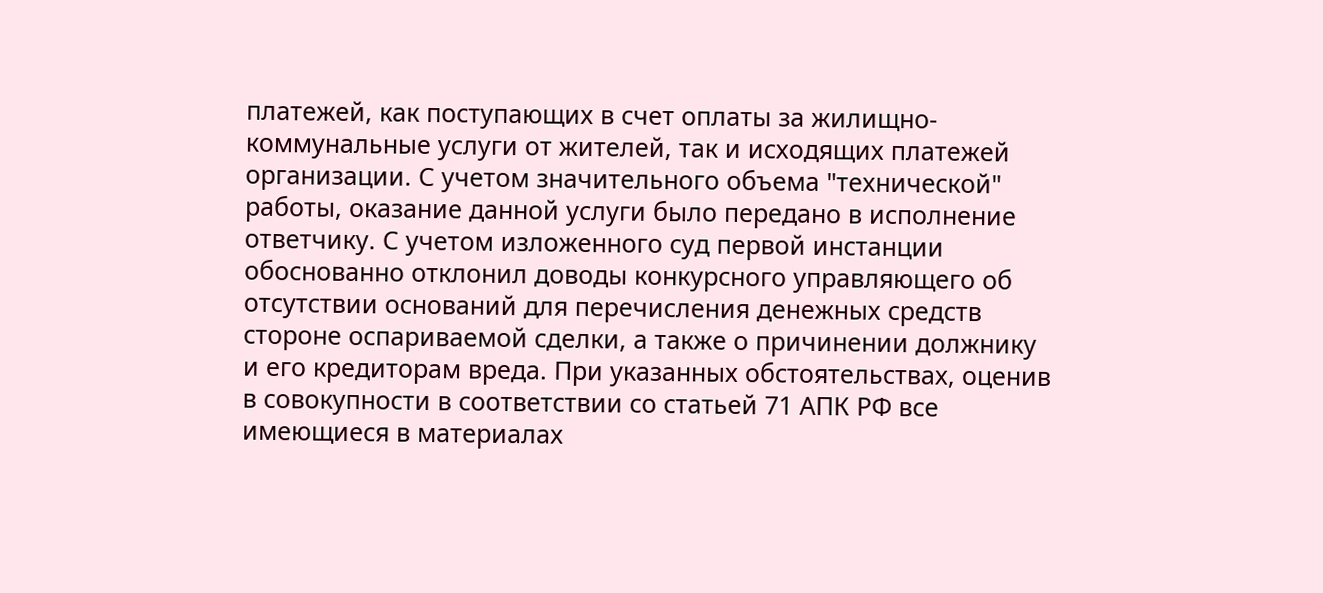платежей, как поступающих в счет оплаты за жилищно-коммунальные услуги от жителей, так и исходящих платежей организации. С учетом значительного объема "технической" работы, оказание данной услуги было передано в исполнение ответчику. С учетом изложенного суд первой инстанции обоснованно отклонил доводы конкурсного управляющего об отсутствии оснований для перечисления денежных средств стороне оспариваемой сделки, а также о причинении должнику и его кредиторам вреда. При указанных обстоятельствах, оценив в совокупности в соответствии со статьей 71 АПК РФ все имеющиеся в материалах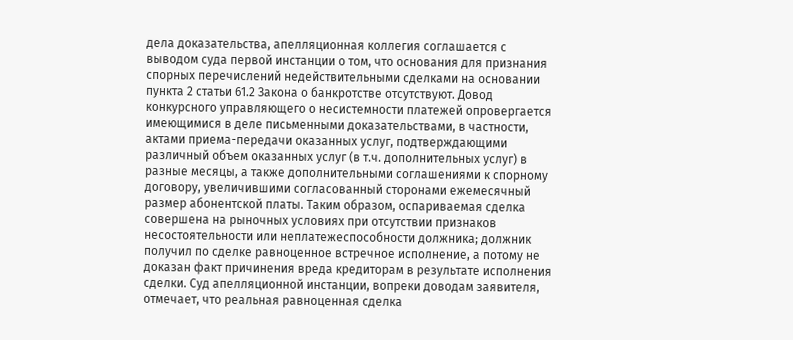дела доказательства, апелляционная коллегия соглашается с выводом суда первой инстанции о том, что основания для признания спорных перечислений недействительными сделками на основании пункта 2 статьи 61.2 Закона о банкротстве отсутствуют. Довод конкурсного управляющего о несистемности платежей опровергается имеющимися в деле письменными доказательствами, в частности, актами приема-передачи оказанных услуг, подтверждающими различный объем оказанных услуг (в т.ч. дополнительных услуг) в разные месяцы, а также дополнительными соглашениями к спорному договору, увеличившими согласованный сторонами ежемесячный размер абонентской платы. Таким образом, оспариваемая сделка совершена на рыночных условиях при отсутствии признаков несостоятельности или неплатежеспособности должника; должник получил по сделке равноценное встречное исполнение, а потому не доказан факт причинения вреда кредиторам в результате исполнения сделки. Суд апелляционной инстанции, вопреки доводам заявителя, отмечает, что реальная равноценная сделка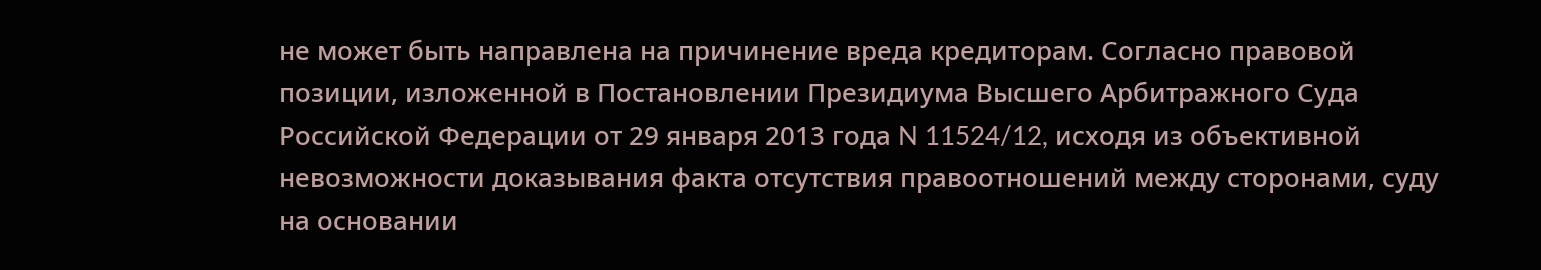не может быть направлена на причинение вреда кредиторам. Согласно правовой позиции, изложенной в Постановлении Президиума Высшего Арбитражного Суда Российской Федерации от 29 января 2013 года N 11524/12, исходя из объективной невозможности доказывания факта отсутствия правоотношений между сторонами, суду на основании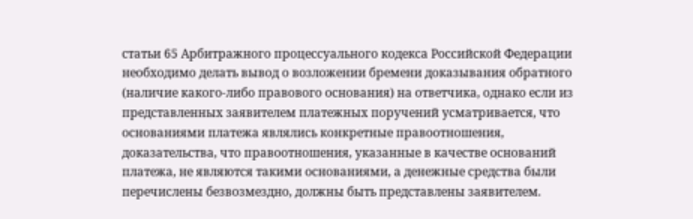статьи 65 Арбитражного процессуального кодекса Российской Федерации необходимо делать вывод о возложении бремени доказывания обратного (наличие какого-либо правового основания) на ответчика, однако если из представленных заявителем платежных поручений усматривается, что основаниями платежа являлись конкретные правоотношения, доказательства, что правоотношения, указанные в качестве оснований платежа, не являются такими основаниями, а денежные средства были перечислены безвозмездно, должны быть представлены заявителем.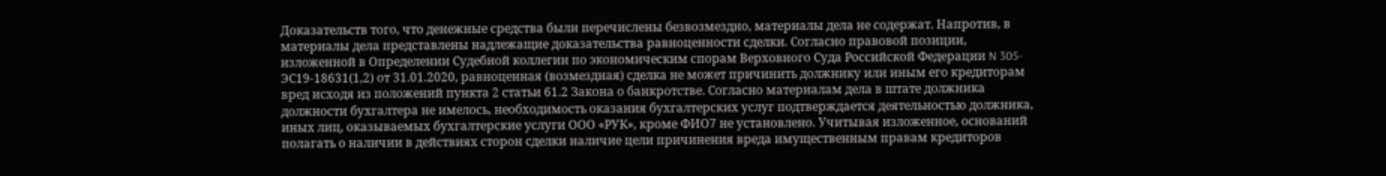Доказательств того, что денежные средства были перечислены безвозмездно, материалы дела не содержат. Напротив, в материалы дела представлены надлежащие доказательства равноценности сделки. Согласно правовой позиции, изложенной в Определении Судебной коллегии по экономическим спорам Верховного Суда Российской Федерации N 305-ЭС19-18631(1,2) от 31.01.2020, равноценная (возмездная) сделка не может причинить должнику или иным его кредиторам вред исходя из положений пункта 2 статьи 61.2 Закона о банкротстве. Согласно материалам дела в штате должника должности бухгалтера не имелось, необходимость оказания бухгалтерских услуг подтверждается деятельностью должника, иных лиц, оказываемых бухгалтерские услуги ООО «РУК», кроме ФИО7 не установлено. Учитывая изложенное, оснований полагать о наличии в действиях сторон сделки наличие цели причинения вреда имущественным правам кредиторов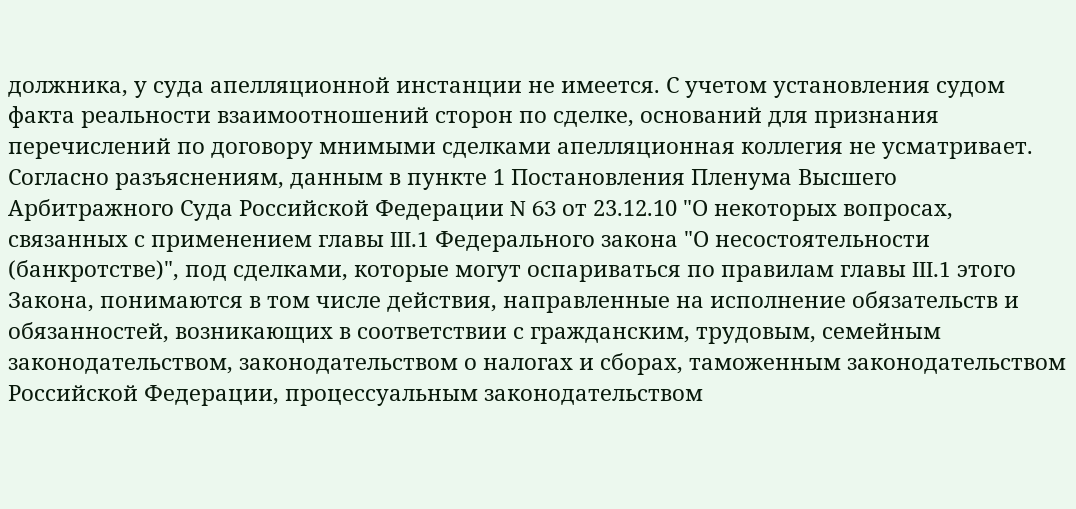должника, у суда апелляционной инстанции не имеется. С учетом установления судом факта реальности взаимоотношений сторон по сделке, оснований для признания перечислений по договору мнимыми сделками апелляционная коллегия не усматривает. Согласно разъяснениям, данным в пункте 1 Постановления Пленума Высшего Арбитражного Суда Российской Федерации N 63 от 23.12.10 "О некоторых вопросах, связанных с применением главы III.1 Федерального закона "О несостоятельности (банкротстве)", под сделками, которые могут оспариваться по правилам главы III.1 этого Закона, понимаются в том числе действия, направленные на исполнение обязательств и обязанностей, возникающих в соответствии с гражданским, трудовым, семейным законодательством, законодательством о налогах и сборах, таможенным законодательством Российской Федерации, процессуальным законодательством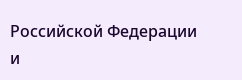Российской Федерации и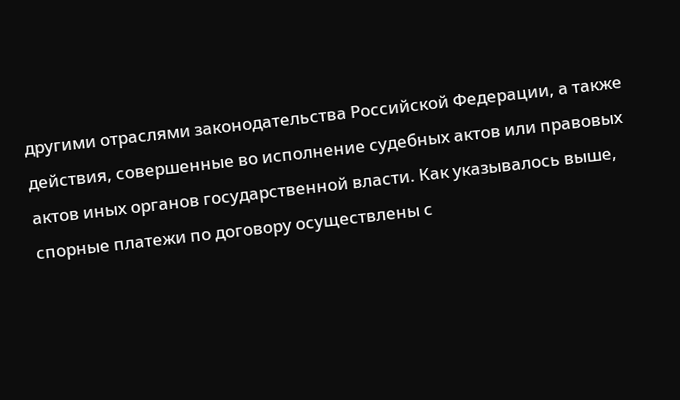другими отраслями законодательства Российской Федерации, а также действия, совершенные во исполнение судебных актов или правовых актов иных органов государственной власти. Как указывалось выше, спорные платежи по договору осуществлены с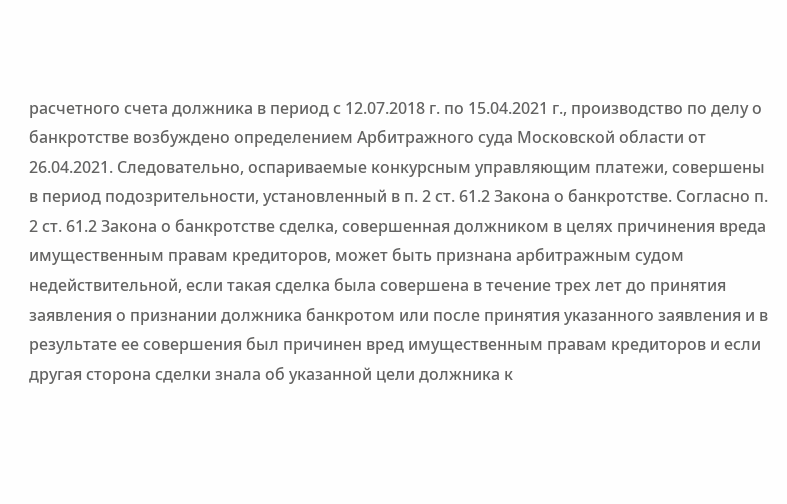расчетного счета должника в период с 12.07.2018 г. по 15.04.2021 г., производство по делу о банкротстве возбуждено определением Арбитражного суда Московской области от 26.04.2021. Следовательно, оспариваемые конкурсным управляющим платежи, совершены в период подозрительности, установленный в п. 2 ст. 61.2 Закона о банкротстве. Согласно п. 2 ст. 61.2 Закона о банкротстве сделка, совершенная должником в целях причинения вреда имущественным правам кредиторов, может быть признана арбитражным судом недействительной, если такая сделка была совершена в течение трех лет до принятия заявления о признании должника банкротом или после принятия указанного заявления и в результате ее совершения был причинен вред имущественным правам кредиторов и если другая сторона сделки знала об указанной цели должника к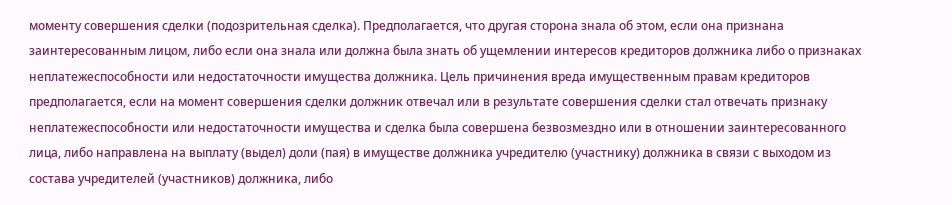моменту совершения сделки (подозрительная сделка). Предполагается, что другая сторона знала об этом, если она признана заинтересованным лицом, либо если она знала или должна была знать об ущемлении интересов кредиторов должника либо о признаках неплатежеспособности или недостаточности имущества должника. Цель причинения вреда имущественным правам кредиторов предполагается, если на момент совершения сделки должник отвечал или в результате совершения сделки стал отвечать признаку неплатежеспособности или недостаточности имущества и сделка была совершена безвозмездно или в отношении заинтересованного лица, либо направлена на выплату (выдел) доли (пая) в имуществе должника учредителю (участнику) должника в связи с выходом из состава учредителей (участников) должника, либо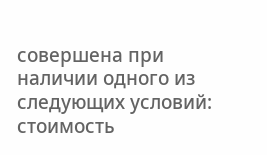совершена при наличии одного из следующих условий: стоимость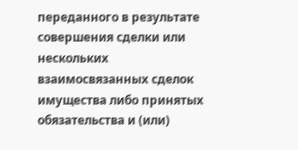переданного в результате совершения сделки или нескольких взаимосвязанных сделок имущества либо принятых обязательства и (или)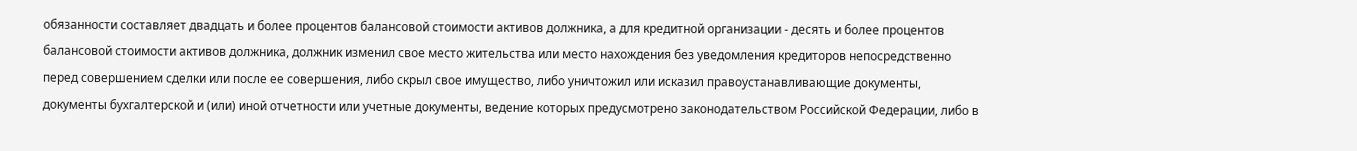обязанности составляет двадцать и более процентов балансовой стоимости активов должника, а для кредитной организации - десять и более процентов балансовой стоимости активов должника, должник изменил свое место жительства или место нахождения без уведомления кредиторов непосредственно перед совершением сделки или после ее совершения, либо скрыл свое имущество, либо уничтожил или исказил правоустанавливающие документы, документы бухгалтерской и (или) иной отчетности или учетные документы, ведение которых предусмотрено законодательством Российской Федерации, либо в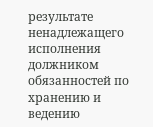результате ненадлежащего исполнения должником обязанностей по хранению и ведению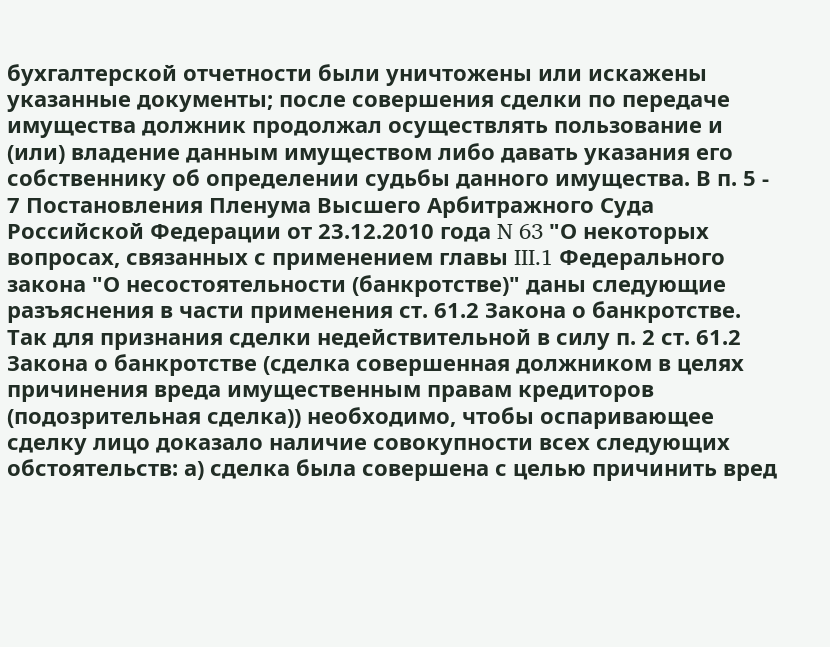бухгалтерской отчетности были уничтожены или искажены указанные документы; после совершения сделки по передаче имущества должник продолжал осуществлять пользование и (или) владение данным имуществом либо давать указания его собственнику об определении судьбы данного имущества. В п. 5 - 7 Постановления Пленума Высшего Арбитражного Суда Российской Федерации от 23.12.2010 года N 63 "О некоторых вопросах, связанных с применением главы III.1 Федерального закона "О несостоятельности (банкротстве)" даны следующие разъяснения в части применения ст. 61.2 Закона о банкротстве. Так для признания сделки недействительной в силу п. 2 ст. 61.2 Закона о банкротстве (сделка совершенная должником в целях причинения вреда имущественным правам кредиторов (подозрительная сделка)) необходимо, чтобы оспаривающее сделку лицо доказало наличие совокупности всех следующих обстоятельств: а) сделка была совершена с целью причинить вред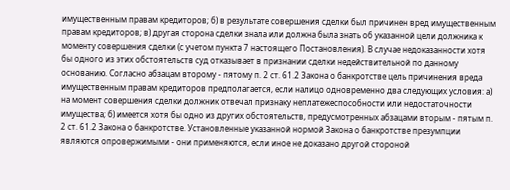имущественным правам кредиторов; б) в результате совершения сделки был причинен вред имущественным правам кредиторов; в) другая сторона сделки знала или должна была знать об указанной цели должника к моменту совершения сделки (с учетом пункта 7 настоящего Постановления). В случае недоказанности хотя бы одного из этих обстоятельств суд отказывает в признании сделки недействительной по данному основанию. Согласно абзацам второму - пятому п. 2 ст. 61.2 Закона о банкротстве цель причинения вреда имущественным правам кредиторов предполагается, если налицо одновременно два следующих условия: а) на момент совершения сделки должник отвечал признаку неплатежеспособности или недостаточности имущества; б) имеется хотя бы одно из других обстоятельств, предусмотренных абзацами вторым - пятым п. 2 ст. 61.2 Закона о банкротстве. Установленные указанной нормой Закона о банкротстве презумпции являются опровержимыми - они применяются, если иное не доказано другой стороной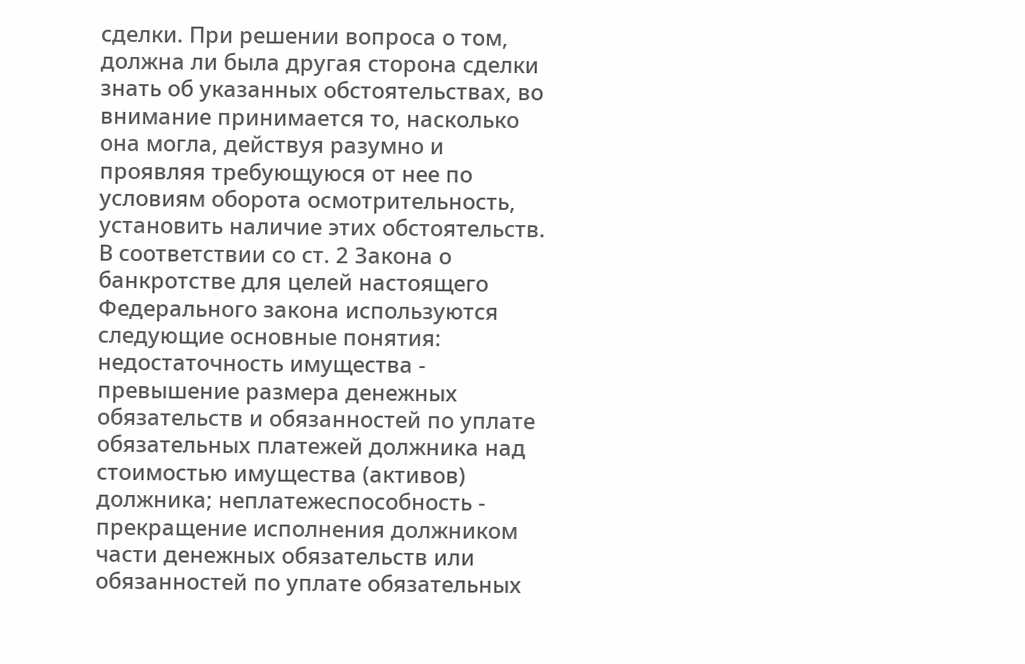сделки. При решении вопроса о том, должна ли была другая сторона сделки знать об указанных обстоятельствах, во внимание принимается то, насколько она могла, действуя разумно и проявляя требующуюся от нее по условиям оборота осмотрительность, установить наличие этих обстоятельств. В соответствии со ст. 2 Закона о банкротстве для целей настоящего Федерального закона используются следующие основные понятия: недостаточность имущества - превышение размера денежных обязательств и обязанностей по уплате обязательных платежей должника над стоимостью имущества (активов) должника; неплатежеспособность - прекращение исполнения должником части денежных обязательств или обязанностей по уплате обязательных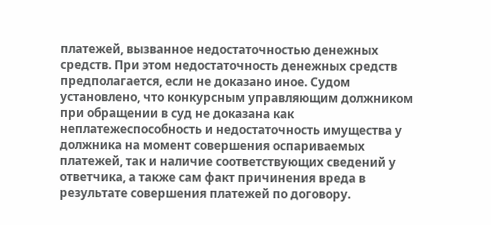платежей, вызванное недостаточностью денежных средств. При этом недостаточность денежных средств предполагается, если не доказано иное. Судом установлено, что конкурсным управляющим должником при обращении в суд не доказана как неплатежеспособность и недостаточность имущества у должника на момент совершения оспариваемых платежей, так и наличие соответствующих сведений у ответчика, а также сам факт причинения вреда в результате совершения платежей по договору.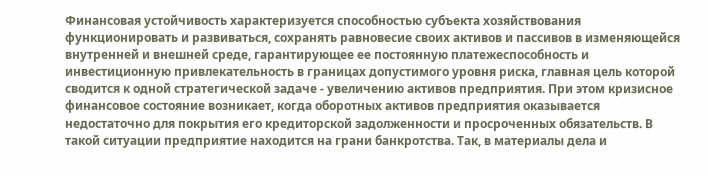Финансовая устойчивость характеризуется способностью субъекта хозяйствования функционировать и развиваться, сохранять равновесие своих активов и пассивов в изменяющейся внутренней и внешней среде, гарантирующее ее постоянную платежеспособность и инвестиционную привлекательность в границах допустимого уровня риска, главная цель которой сводится к одной стратегической задаче - увеличению активов предприятия. При этом кризисное финансовое состояние возникает, когда оборотных активов предприятия оказывается недостаточно для покрытия его кредиторской задолженности и просроченных обязательств. В такой ситуации предприятие находится на грани банкротства. Так, в материалы дела и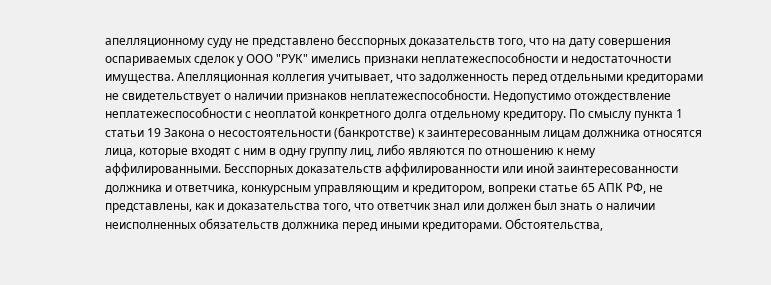апелляционному суду не представлено бесспорных доказательств того, что на дату совершения оспариваемых сделок у ООО "РУК" имелись признаки неплатежеспособности и недостаточности имущества. Апелляционная коллегия учитывает, что задолженность перед отдельными кредиторами не свидетельствует о наличии признаков неплатежеспособности. Недопустимо отождествление неплатежеспособности с неоплатой конкретного долга отдельному кредитору. По смыслу пункта 1 статьи 19 Закона о несостоятельности (банкротстве) к заинтересованным лицам должника относятся лица, которые входят с ним в одну группу лиц, либо являются по отношению к нему аффилированными. Бесспорных доказательств аффилированности или иной заинтересованности должника и ответчика, конкурсным управляющим и кредитором, вопреки статье 65 АПК РФ, не представлены, как и доказательства того, что ответчик знал или должен был знать о наличии неисполненных обязательств должника перед иными кредиторами. Обстоятельства,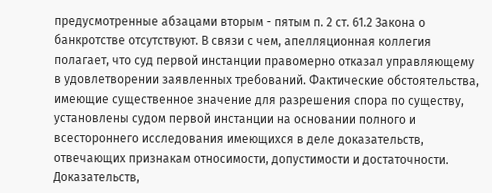предусмотренные абзацами вторым - пятым п. 2 ст. 61.2 Закона о банкротстве отсутствуют. В связи с чем, апелляционная коллегия полагает, что суд первой инстанции правомерно отказал управляющему в удовлетворении заявленных требований. Фактические обстоятельства, имеющие существенное значение для разрешения спора по существу, установлены судом первой инстанции на основании полного и всестороннего исследования имеющихся в деле доказательств, отвечающих признакам относимости, допустимости и достаточности. Доказательств,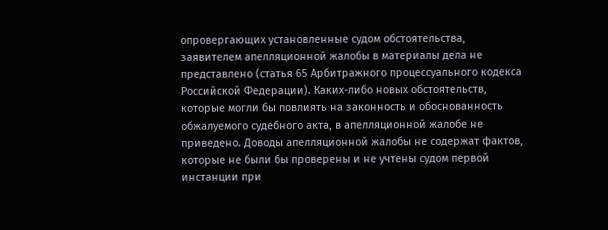опровергающих установленные судом обстоятельства, заявителем апелляционной жалобы в материалы дела не представлено (статья 65 Арбитражного процессуального кодекса Российской Федерации). Каких-либо новых обстоятельств, которые могли бы повлиять на законность и обоснованность обжалуемого судебного акта, в апелляционной жалобе не приведено. Доводы апелляционной жалобы не содержат фактов, которые не были бы проверены и не учтены судом первой инстанции при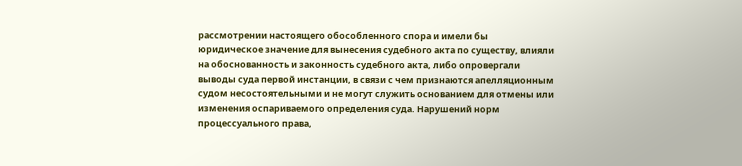рассмотрении настоящего обособленного спора и имели бы юридическое значение для вынесения судебного акта по существу, влияли на обоснованность и законность судебного акта, либо опровергали выводы суда первой инстанции, в связи с чем признаются апелляционным судом несостоятельными и не могут служить основанием для отмены или изменения оспариваемого определения суда. Нарушений норм процессуального права,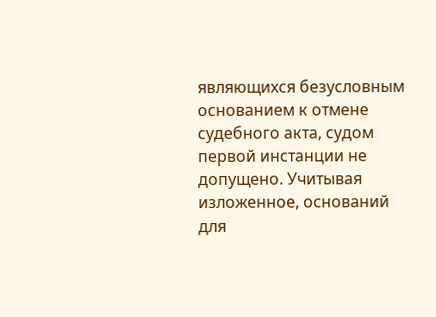являющихся безусловным основанием к отмене судебного акта, судом первой инстанции не допущено. Учитывая изложенное, оснований для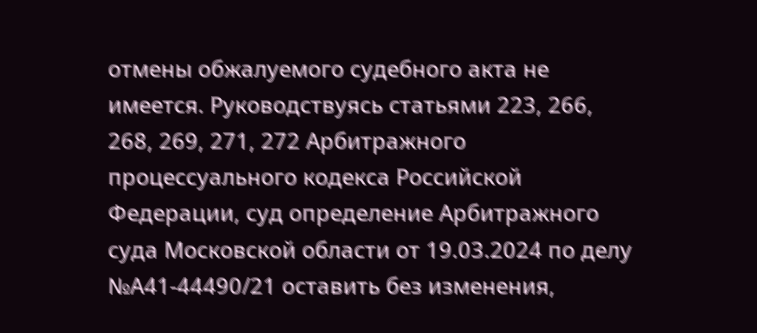отмены обжалуемого судебного акта не имеется. Руководствуясь статьями 223, 266, 268, 269, 271, 272 Арбитражного процессуального кодекса Российской Федерации, суд определение Арбитражного суда Московской области от 19.03.2024 по делу №А41-44490/21 оставить без изменения,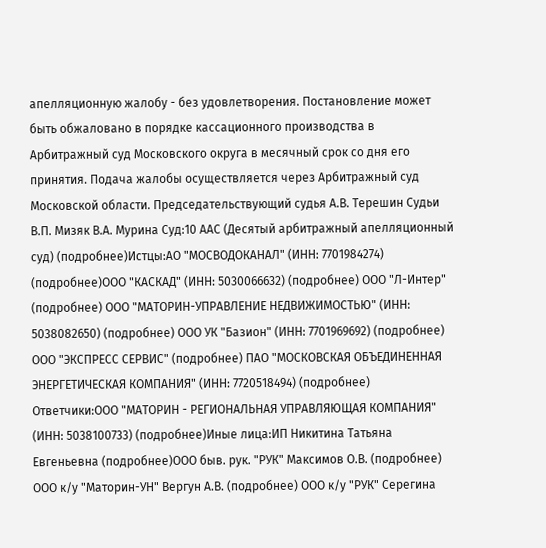апелляционную жалобу - без удовлетворения. Постановление может быть обжаловано в порядке кассационного производства в Арбитражный суд Московского округа в месячный срок со дня его принятия. Подача жалобы осуществляется через Арбитражный суд Московской области. Председательствующий cудья А.В. Терешин Судьи В.П. Мизяк В.А. Мурина Суд:10 ААС (Десятый арбитражный апелляционный суд) (подробнее)Истцы:АО "МОСВОДОКАНАЛ" (ИНН: 7701984274) (подробнее)ООО "КАСКАД" (ИНН: 5030066632) (подробнее) ООО "Л-Интер" (подробнее) ООО "МАТОРИН-УПРАВЛЕНИЕ НЕДВИЖИМОСТЬЮ" (ИНН: 5038082650) (подробнее) ООО УК "Базион" (ИНН: 7701969692) (подробнее) ООО "ЭКСПРЕСС СЕРВИС" (подробнее) ПАО "МОСКОВСКАЯ ОБЪЕДИНЕННАЯ ЭНЕРГЕТИЧЕСКАЯ КОМПАНИЯ" (ИНН: 7720518494) (подробнее) Ответчики:ООО "МАТОРИН - РЕГИОНАЛЬНАЯ УПРАВЛЯЮЩАЯ КОМПАНИЯ" (ИНН: 5038100733) (подробнее)Иные лица:ИП Никитина Татьяна Евгеньевна (подробнее)ООО быв. рук. "РУК" Максимов О.В. (подробнее) ООО к/у "Маторин-УН" Вергун А.В. (подробнее) ООО к/у "РУК" Серегина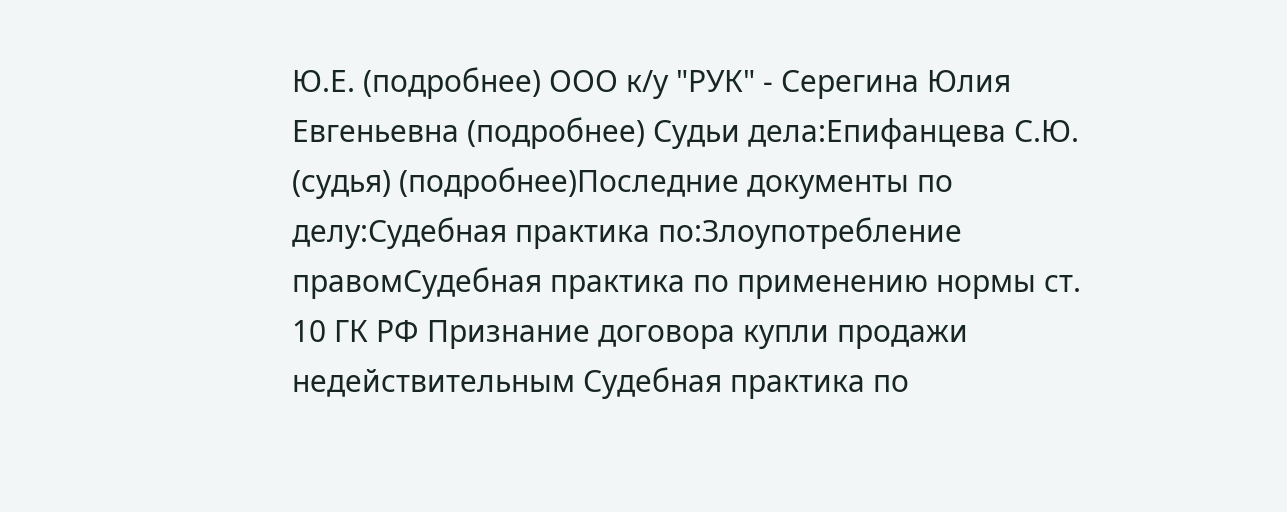Ю.Е. (подробнее) ООО к/у "РУК" - Серегина Юлия Евгеньевна (подробнее) Судьи дела:Епифанцева С.Ю. (судья) (подробнее)Последние документы по делу:Судебная практика по:Злоупотребление правомСудебная практика по применению нормы ст. 10 ГК РФ Признание договора купли продажи недействительным Судебная практика по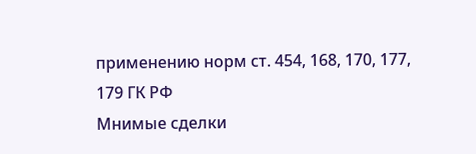применению норм ст. 454, 168, 170, 177, 179 ГК РФ
Мнимые сделки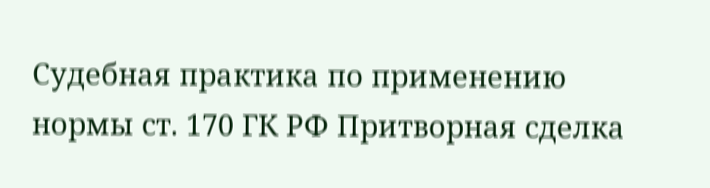Судебная практика по применению нормы ст. 170 ГК РФ Притворная сделка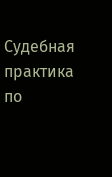Судебная практика по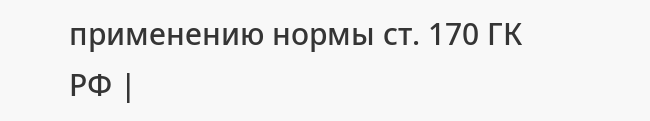применению нормы ст. 170 ГК РФ |